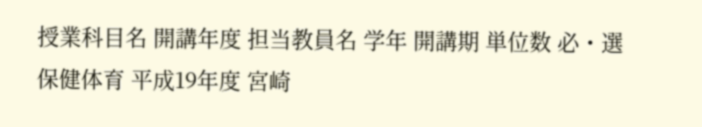授業科目名 開講年度 担当教員名 学年 開講期 単位数 必・選
保健体育 平成19年度 宮崎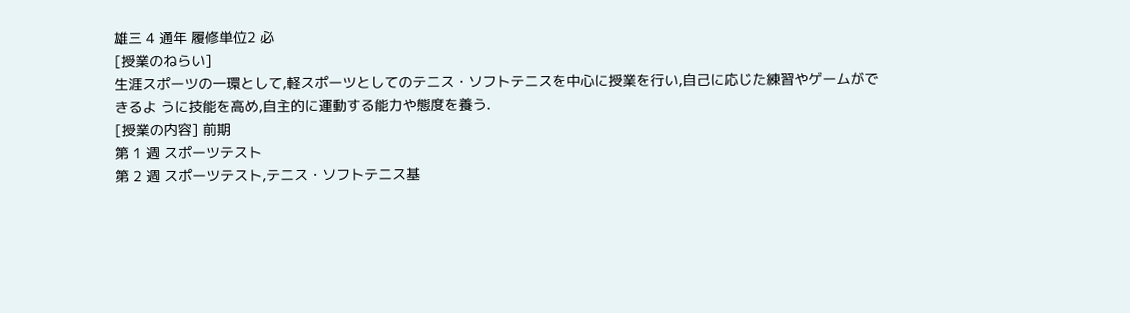雄三 4 通年 履修単位2 必
[授業のねらい]
生涯スポーツの一環として,軽スポーツとしてのテニス・ソフトテニスを中心に授業を行い,自己に応じた練習やゲームができるよ うに技能を高め,自主的に運動する能力や態度を養う.
[授業の内容] 前期
第 1 週 スポーツテスト
第 2 週 スポーツテスト,テニス・ソフトテニス基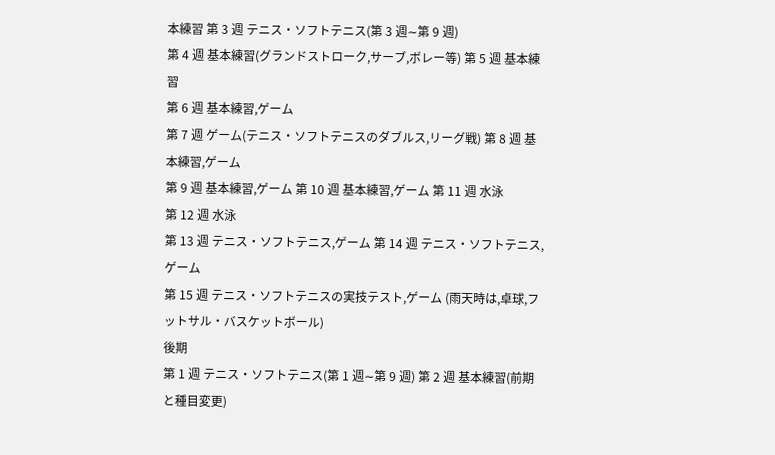本練習 第 3 週 テニス・ソフトテニス(第 3 週∼第 9 週)
第 4 週 基本練習(グランドストローク,サーブ,ボレー等) 第 5 週 基本練習
第 6 週 基本練習,ゲーム
第 7 週 ゲーム(テニス・ソフトテニスのダブルス,リーグ戦) 第 8 週 基本練習,ゲーム
第 9 週 基本練習,ゲーム 第 10 週 基本練習,ゲーム 第 11 週 水泳
第 12 週 水泳
第 13 週 テニス・ソフトテニス,ゲーム 第 14 週 テニス・ソフトテニス,ゲーム
第 15 週 テニス・ソフトテニスの実技テスト,ゲーム (雨天時は,卓球,フットサル・バスケットボール)
後期
第 1 週 テニス・ソフトテニス(第 1 週∼第 9 週) 第 2 週 基本練習(前期と種目変更)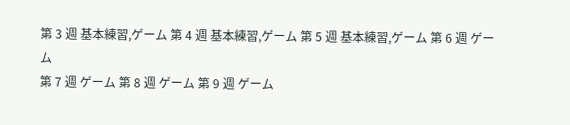第 3 週 基本練習,ゲーム 第 4 週 基本練習,ゲーム 第 5 週 基本練習,ゲーム 第 6 週 ゲーム
第 7 週 ゲーム 第 8 週 ゲーム 第 9 週 ゲーム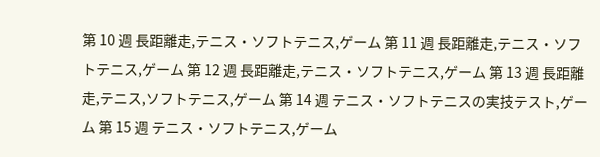第 10 週 長距離走,テニス・ソフトテニス,ゲーム 第 11 週 長距離走,テニス・ソフトテニス,ゲーム 第 12 週 長距離走,テニス・ソフトテニス,ゲーム 第 13 週 長距離走,テニス,ソフトテニス,ゲーム 第 14 週 テニス・ソフトテニスの実技テスト,ゲーム 第 15 週 テニス・ソフトテニス,ゲーム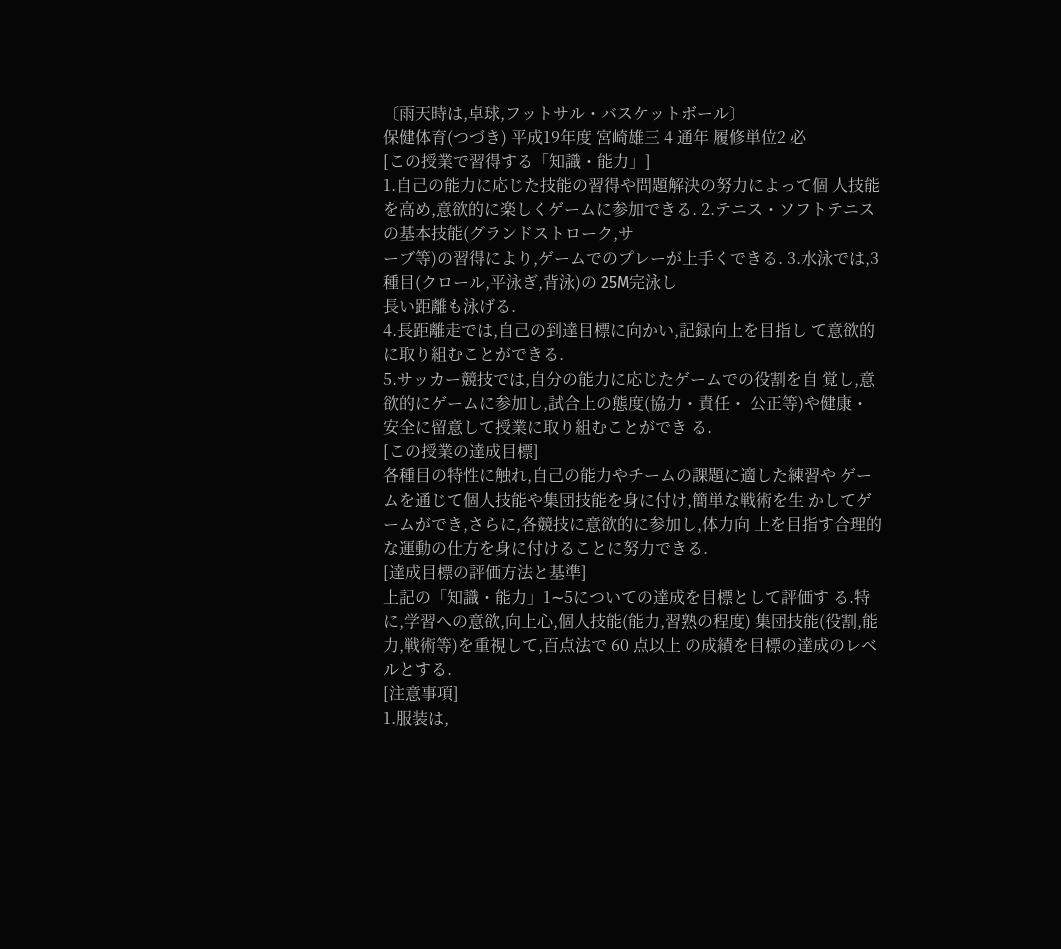〔雨天時は,卓球,フットサル・バスケットボール〕
保健体育(つづき) 平成19年度 宮崎雄三 4 通年 履修単位2 必
[この授業で習得する「知識・能力」]
1.自己の能力に応じた技能の習得や問題解決の努力によって個 人技能を高め,意欲的に楽しくゲームに参加できる. 2.テニス・ソフトテニスの基本技能(グランドストローク,サ
ーブ等)の習得により,ゲームでのプレーが上手くできる. 3.水泳では,3種目(クロール,平泳ぎ,背泳)の 25M完泳し
長い距離も泳げる.
4.長距離走では,自己の到達目標に向かい,記録向上を目指し て意欲的に取り組むことができる.
5.サッカー競技では,自分の能力に応じたゲームでの役割を自 覚し,意欲的にゲームに参加し,試合上の態度(協力・責任・ 公正等)や健康・安全に留意して授業に取り組むことができ る.
[この授業の達成目標]
各種目の特性に触れ,自己の能力やチームの課題に適した練習や ゲームを通じて個人技能や集団技能を身に付け,簡単な戦術を生 かしてゲームができ,さらに,各競技に意欲的に参加し,体力向 上を目指す合理的な運動の仕方を身に付けることに努力できる.
[達成目標の評価方法と基準]
上記の「知識・能力」1∼5についての達成を目標として評価す る.特に,学習への意欲,向上心,個人技能(能力,習熟の程度) 集団技能(役割,能力,戦術等)を重視して,百点法で 60 点以上 の成績を目標の達成のレベルとする.
[注意事項]
1.服装は,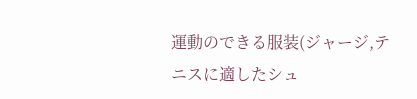運動のできる服装(ジャージ,テニスに適したシュ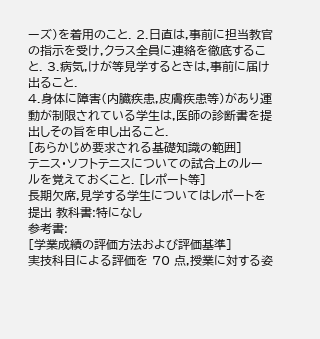ーズ)を着用のこと. 2.日直は,事前に担当教官の指示を受け,クラス全員に連絡を徹底すること. 3.病気,けが等見学するときは,事前に届け出ること.
4.身体に障害(内臓疾患,皮膚疾患等)があり運動が制限されている学生は,医師の診断書を提出しその旨を申し出ること.
[あらかじめ要求される基礎知識の範囲]
テニス・ソフトテニスについての試合上のルールを覚えておくこと. [レポート等]
長期欠席,見学する学生についてはレポートを提出 教科書:特になし
参考書:
[学業成績の評価方法および評価基準]
実技科目による評価を 70 点,授業に対する姿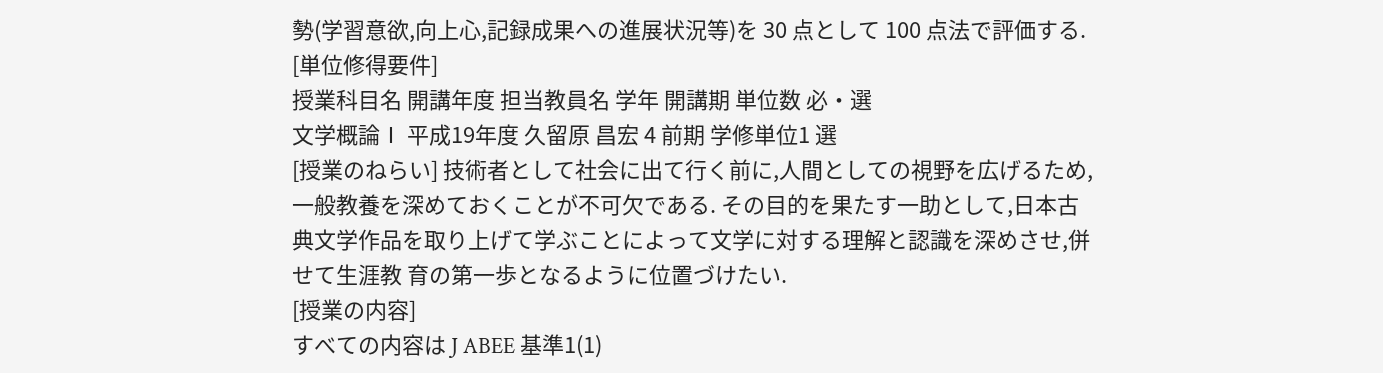勢(学習意欲,向上心,記録成果への進展状況等)を 30 点として 100 点法で評価する.
[単位修得要件]
授業科目名 開講年度 担当教員名 学年 開講期 単位数 必・選
文学概論Ⅰ 平成19年度 久留原 昌宏 4 前期 学修単位1 選
[授業のねらい] 技術者として社会に出て行く前に,人間としての視野を広げるため,一般教養を深めておくことが不可欠である. その目的を果たす一助として,日本古典文学作品を取り上げて学ぶことによって文学に対する理解と認識を深めさせ,併せて生涯教 育の第一歩となるように位置づけたい.
[授業の内容]
すべての内容は J ABEE 基準1(1)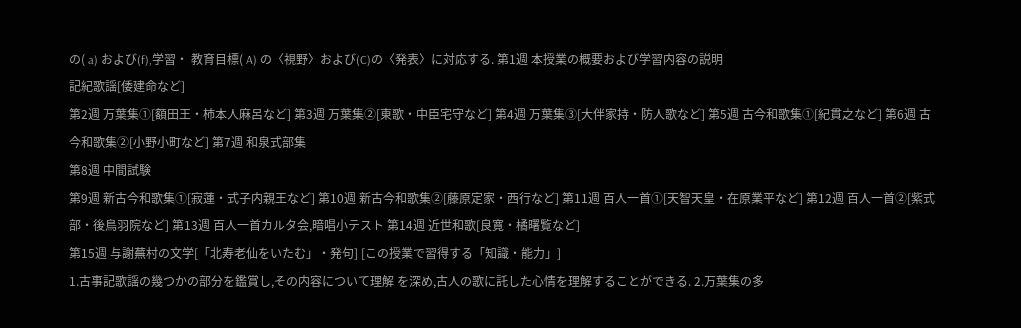の( a) および(f),学習・ 教育目標( A) の〈視野〉および(C)の〈発表〉に対応する. 第1週 本授業の概要および学習内容の説明
記紀歌謡[倭建命など]
第2週 万葉集①[額田王・柿本人麻呂など] 第3週 万葉集②[東歌・中臣宅守など] 第4週 万葉集③[大伴家持・防人歌など] 第5週 古今和歌集①[紀貫之など] 第6週 古今和歌集②[小野小町など] 第7週 和泉式部集
第8週 中間試験
第9週 新古今和歌集①[寂蓮・式子内親王など] 第10週 新古今和歌集②[藤原定家・西行など] 第11週 百人一首①[天智天皇・在原業平など] 第12週 百人一首②[紫式部・後鳥羽院など] 第13週 百人一首カルタ会,暗唱小テスト 第14週 近世和歌[良寛・橘曙覧など]
第15週 与謝蕪村の文学[「北寿老仙をいたむ」・発句] [この授業で習得する「知識・能力」]
1.古事記歌謡の幾つかの部分を鑑賞し,その内容について理解 を深め,古人の歌に託した心情を理解することができる. 2.万葉集の多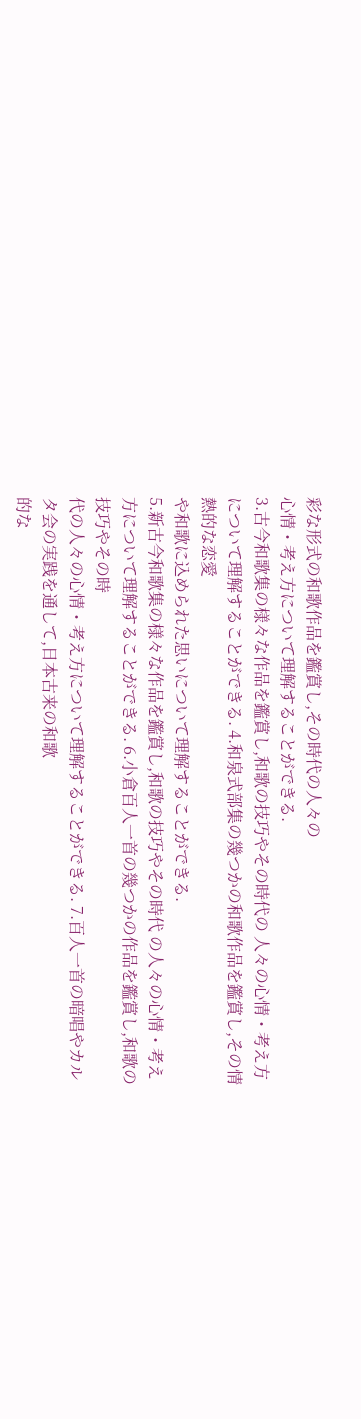彩な形式の和歌作品を鑑賞し,その時代の人々の
心情・考え方について理解することができる.
3.古今和歌集の様々な作品を鑑賞し,和歌の技巧やその時代の 人々の心情・考え方について理解することができる. 4.和泉式部集の幾つかの和歌作品を鑑賞し,その情熱的な恋愛
や和歌に込められた思いについて理解することができる.
5.新古今和歌集の様々な作品を鑑賞し,和歌の技巧やその時代 の人々の心情・考え方について理解することができる. 6.小倉百人一首の幾つかの作品を鑑賞し,和歌の技巧やその時
代の人々の心情・考え方について理解することができる. 7.百人一首の暗唱やカルタ会の実践を通して,日本古来の和歌
的な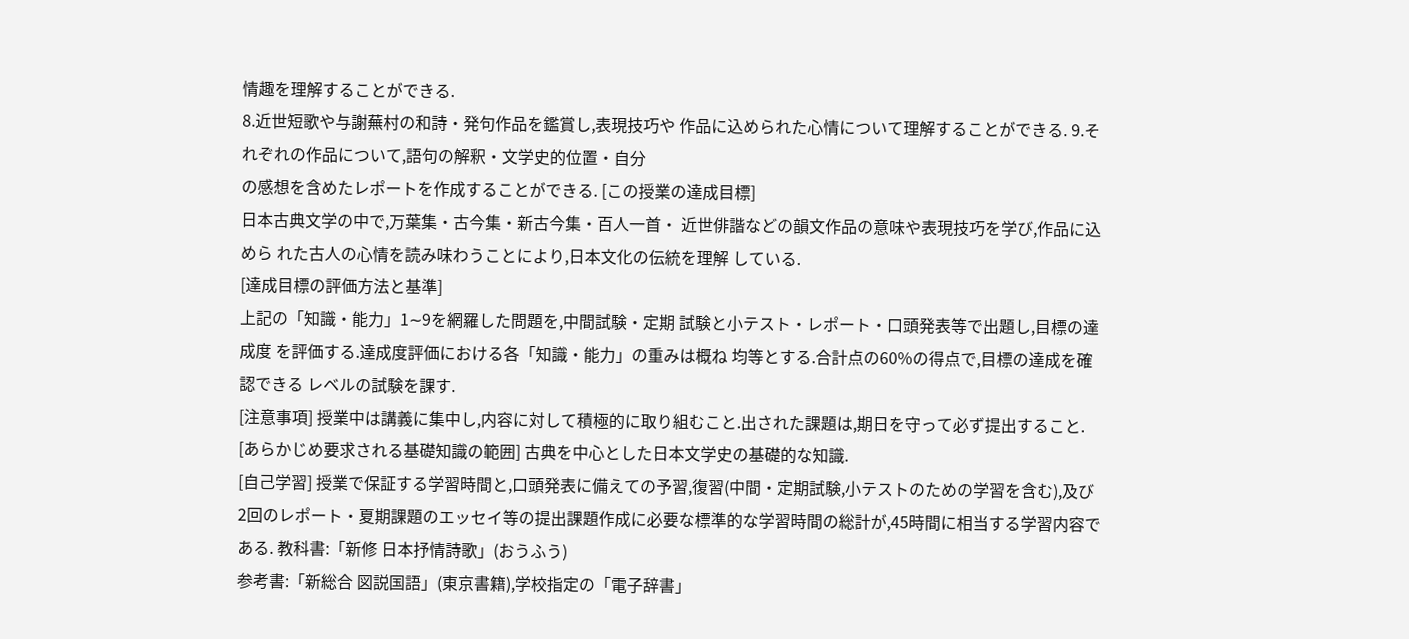情趣を理解することができる.
8.近世短歌や与謝蕪村の和詩・発句作品を鑑賞し,表現技巧や 作品に込められた心情について理解することができる. 9.それぞれの作品について,語句の解釈・文学史的位置・自分
の感想を含めたレポートを作成することができる. [この授業の達成目標]
日本古典文学の中で,万葉集・古今集・新古今集・百人一首・ 近世俳諧などの韻文作品の意味や表現技巧を学び,作品に込めら れた古人の心情を読み味わうことにより,日本文化の伝統を理解 している.
[達成目標の評価方法と基準]
上記の「知識・能力」1∼9を網羅した問題を,中間試験・定期 試験と小テスト・レポート・口頭発表等で出題し,目標の達成度 を評価する.達成度評価における各「知識・能力」の重みは概ね 均等とする.合計点の60%の得点で,目標の達成を確認できる レベルの試験を課す.
[注意事項] 授業中は講義に集中し,内容に対して積極的に取り組むこと.出された課題は,期日を守って必ず提出すること. [あらかじめ要求される基礎知識の範囲] 古典を中心とした日本文学史の基礎的な知識.
[自己学習] 授業で保証する学習時間と,口頭発表に備えての予習,復習(中間・定期試験,小テストのための学習を含む),及び 2回のレポート・夏期課題のエッセイ等の提出課題作成に必要な標準的な学習時間の総計が,45時間に相当する学習内容である. 教科書:「新修 日本抒情詩歌」(おうふう)
参考書:「新総合 図説国語」(東京書籍),学校指定の「電子辞書」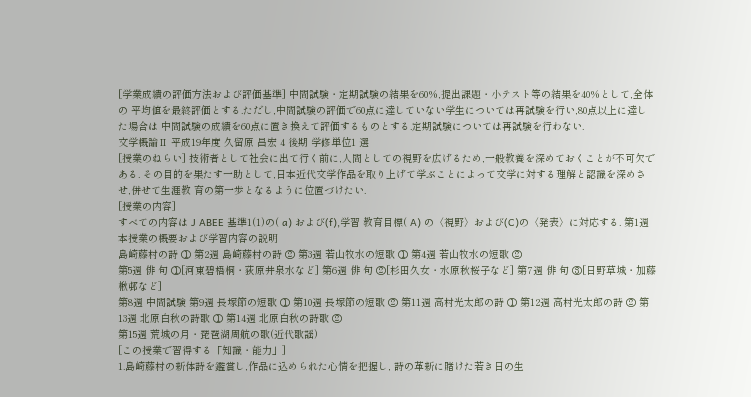[学業成績の評価方法および評価基準] 中間試験・定期試験の結果を60%,提出課題・小テスト等の結果を40%として,全体の 平均値を最終評価とする.ただし,中間試験の評価で60点に達していない学生については再試験を行い,80点以上に達した場合は 中間試験の成績を60点に置き換えて評価するものとする.定期試験については再試験を行わない.
文学概論Ⅱ 平成19年度 久留原 昌宏 4 後期 学修単位1 選
[授業のねらい] 技術者として社会に出て行く前に,人間としての視野を広げるため,一般教養を深めておくことが不可欠である. その目的を果たす一助として,日本近代文学作品を取り上げて学ぶことによって文学に対する理解と認識を深めさせ,併せて生涯教 育の第一歩となるように位置づけたい.
[授業の内容]
すべての内容は J ABEE 基準1(1)の( a) および(f),学習 教育目標( A) の〈視野〉および(C)の〈発表〉に対応する. 第1週 本授業の概要および学習内容の説明
島崎藤村の詩 ① 第2週 島崎藤村の詩 ② 第3週 若山牧水の短歌 ① 第4週 若山牧水の短歌 ②
第5週 俳 句 ①[河東碧梧桐・荻原井泉水など] 第6週 俳 句 ②[杉田久女・水原秋桜子など] 第7週 俳 句 ③[日野草城・加藤楸邨など]
第8週 中間試験 第9週 長塚節の短歌 ① 第10週 長塚節の短歌 ② 第11週 高村光太郎の詩 ① 第12週 高村光太郎の詩 ② 第13週 北原白秋の詩歌 ① 第14週 北原白秋の詩歌 ②
第15週 荒城の月・琵琶湖周航の歌(近代歌謡)
[この授業で習得する「知識・能力」]
1.島崎藤村の新体詩を鑑賞し,作品に込められた心情を把握し, 詩の革新に賭けた若き日の生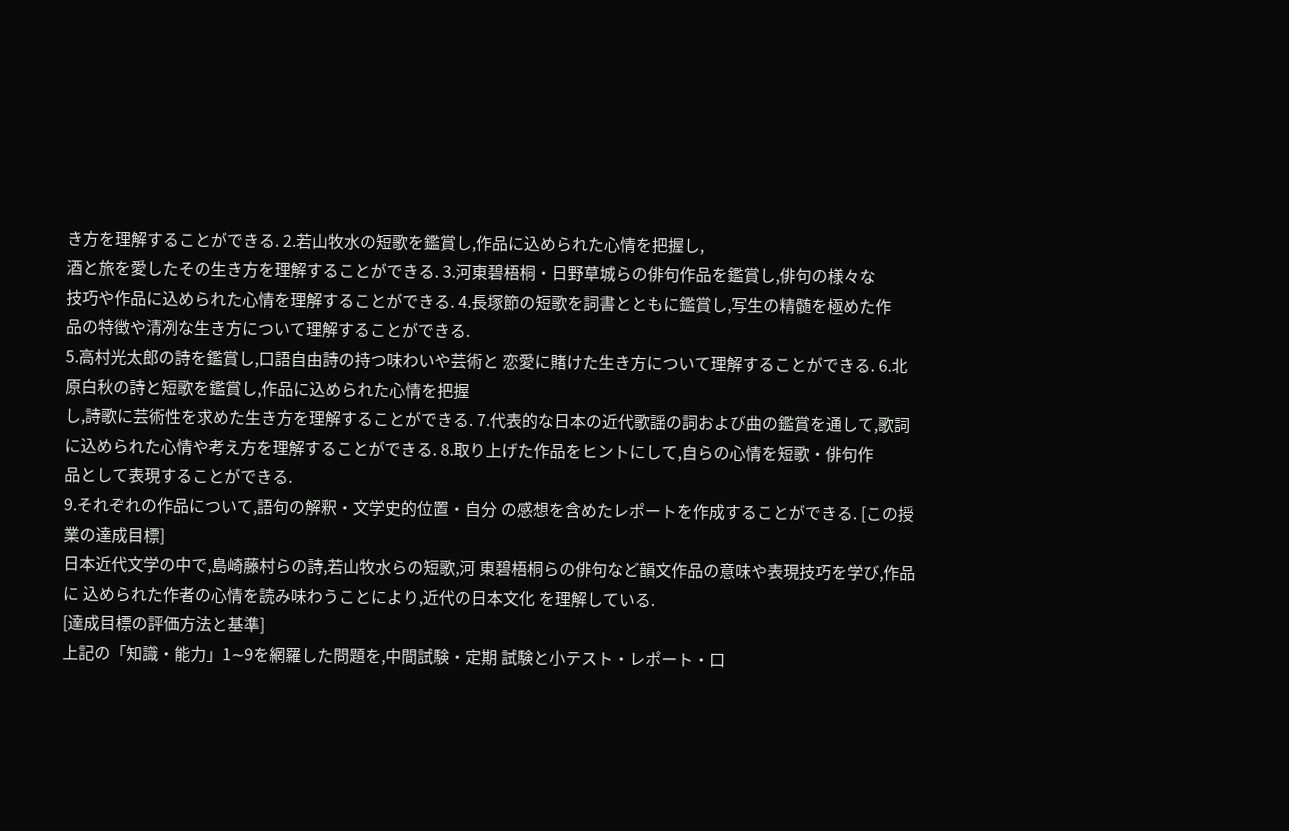き方を理解することができる. 2.若山牧水の短歌を鑑賞し,作品に込められた心情を把握し,
酒と旅を愛したその生き方を理解することができる. 3.河東碧梧桐・日野草城らの俳句作品を鑑賞し,俳句の様々な
技巧や作品に込められた心情を理解することができる. 4.長塚節の短歌を詞書とともに鑑賞し,写生の精髄を極めた作
品の特徴や清冽な生き方について理解することができる.
5.高村光太郎の詩を鑑賞し,口語自由詩の持つ味わいや芸術と 恋愛に賭けた生き方について理解することができる. 6.北原白秋の詩と短歌を鑑賞し,作品に込められた心情を把握
し,詩歌に芸術性を求めた生き方を理解することができる. 7.代表的な日本の近代歌謡の詞および曲の鑑賞を通して,歌詞
に込められた心情や考え方を理解することができる. 8.取り上げた作品をヒントにして,自らの心情を短歌・俳句作
品として表現することができる.
9.それぞれの作品について,語句の解釈・文学史的位置・自分 の感想を含めたレポートを作成することができる. [この授業の達成目標]
日本近代文学の中で,島崎藤村らの詩,若山牧水らの短歌,河 東碧梧桐らの俳句など韻文作品の意味や表現技巧を学び,作品に 込められた作者の心情を読み味わうことにより,近代の日本文化 を理解している.
[達成目標の評価方法と基準]
上記の「知識・能力」1∼9を網羅した問題を,中間試験・定期 試験と小テスト・レポート・口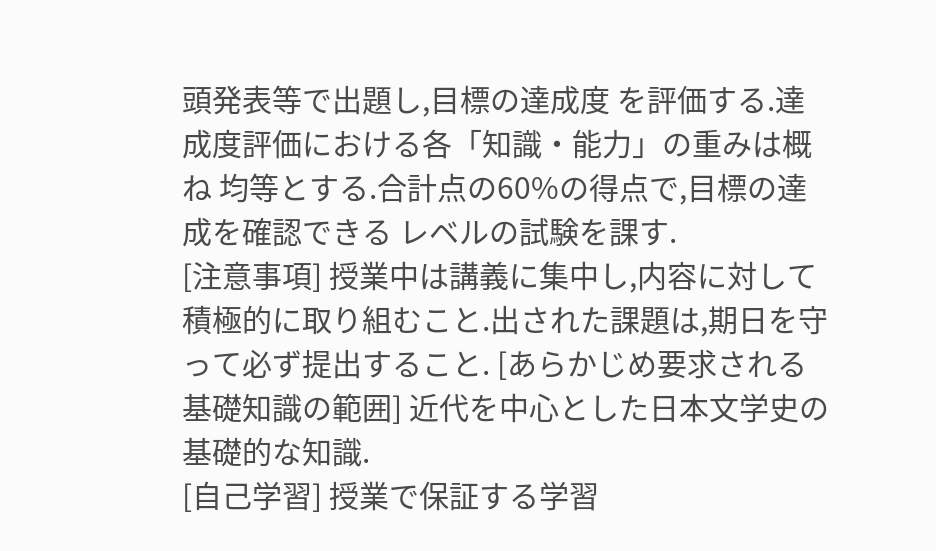頭発表等で出題し,目標の達成度 を評価する.達成度評価における各「知識・能力」の重みは概ね 均等とする.合計点の60%の得点で,目標の達成を確認できる レベルの試験を課す.
[注意事項] 授業中は講義に集中し,内容に対して積極的に取り組むこと.出された課題は,期日を守って必ず提出すること. [あらかじめ要求される基礎知識の範囲] 近代を中心とした日本文学史の基礎的な知識.
[自己学習] 授業で保証する学習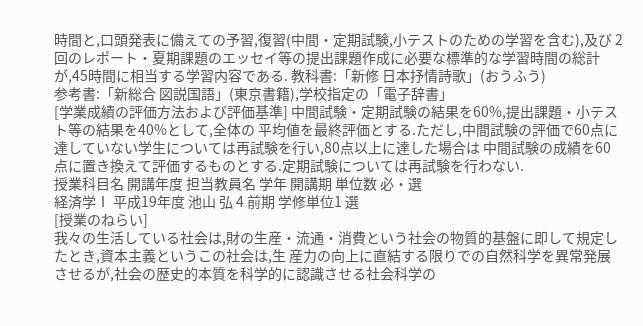時間と,口頭発表に備えての予習,復習(中間・定期試験,小テストのための学習を含む),及び 2回のレポート・夏期課題のエッセイ等の提出課題作成に必要な標準的な学習時間の総計が,45時間に相当する学習内容である. 教科書:「新修 日本抒情詩歌」(おうふう)
参考書:「新総合 図説国語」(東京書籍),学校指定の「電子辞書」
[学業成績の評価方法および評価基準] 中間試験・定期試験の結果を60%,提出課題・小テスト等の結果を40%として,全体の 平均値を最終評価とする.ただし,中間試験の評価で60点に達していない学生については再試験を行い,80点以上に達した場合は 中間試験の成績を60点に置き換えて評価するものとする.定期試験については再試験を行わない.
授業科目名 開講年度 担当教員名 学年 開講期 単位数 必・選
経済学Ⅰ 平成19年度 池山 弘 4 前期 学修単位1 選
[授業のねらい]
我々の生活している社会は,財の生産・流通・消費という社会の物質的基盤に即して規定したとき,資本主義というこの社会は,生 産力の向上に直結する限りでの自然科学を異常発展させるが,社会の歴史的本質を科学的に認識させる社会科学の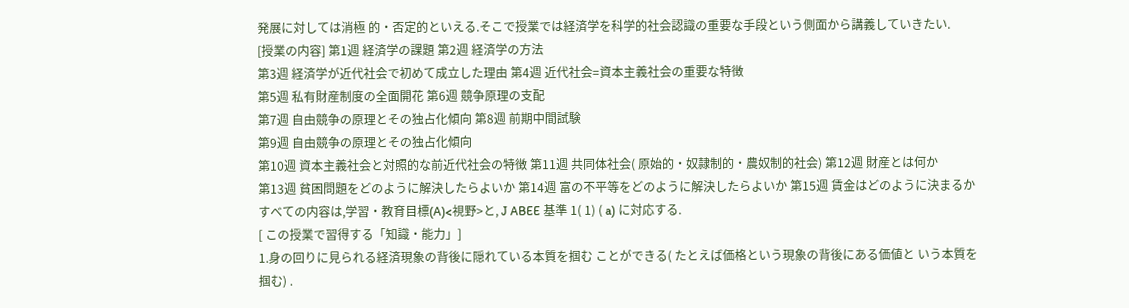発展に対しては消極 的・否定的といえる.そこで授業では経済学を科学的社会認識の重要な手段という側面から講義していきたい.
[授業の内容] 第1週 経済学の課題 第2週 経済学の方法
第3週 経済学が近代社会で初めて成立した理由 第4週 近代社会=資本主義社会の重要な特徴
第5週 私有財産制度の全面開花 第6週 競争原理の支配
第7週 自由競争の原理とその独占化傾向 第8週 前期中間試験
第9週 自由競争の原理とその独占化傾向
第10週 資本主義社会と対照的な前近代社会の特徴 第11週 共同体社会( 原始的・奴隷制的・農奴制的社会) 第12週 財産とは何か
第13週 貧困問題をどのように解決したらよいか 第14週 富の不平等をどのように解決したらよいか 第15週 賃金はどのように決まるか
すべての内容は,学習・教育目標(A)<視野>と, J ABEE 基準 1( 1) ( a) に対応する.
[ この授業で習得する「知識・能力」]
1.身の回りに見られる経済現象の背後に隠れている本質を掴む ことができる( たとえば価格という現象の背後にある価値と いう本質を掴む) .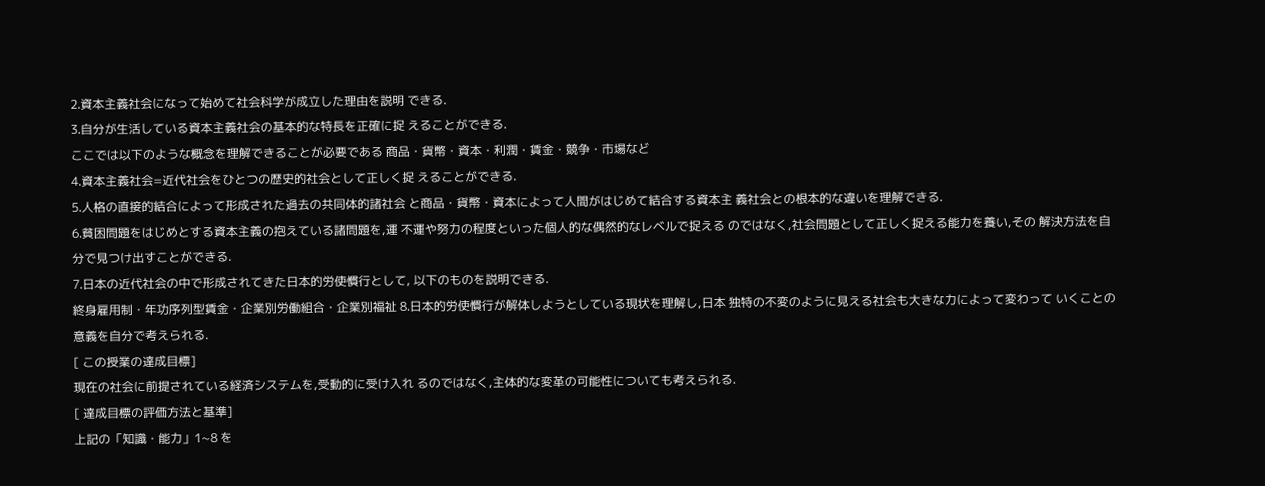2.資本主義社会になって始めて社会科学が成立した理由を説明 できる.
3.自分が生活している資本主義社会の基本的な特長を正確に捉 えることができる.
ここでは以下のような概念を理解できることが必要である 商品・貨幣・資本・利潤・賃金・競争・市場など
4.資本主義社会=近代社会をひとつの歴史的社会として正しく捉 えることができる.
5.人格の直接的結合によって形成された過去の共同体的諸社会 と商品・貨幣・資本によって人間がはじめて結合する資本主 義社会との根本的な違いを理解できる.
6.貧困問題をはじめとする資本主義の抱えている諸問題を,運 不運や努力の程度といった個人的な偶然的なレベルで捉える のではなく,社会問題として正しく捉える能力を養い,その 解決方法を自分で見つけ出すことができる.
7.日本の近代社会の中で形成されてきた日本的労使慣行として, 以下のものを説明できる.
終身雇用制・年功序列型賃金・企業別労働組合・企業別福祉 8.日本的労使慣行が解体しようとしている現状を理解し,日本 独特の不変のように見える社会も大きな力によって変わって いくことの意義を自分で考えられる.
[ この授業の達成目標]
現在の社会に前提されている経済システムを,受動的に受け入れ るのではなく,主体的な変革の可能性についても考えられる.
[ 達成目標の評価方法と基準]
上記の「知識・能力」1∼8 を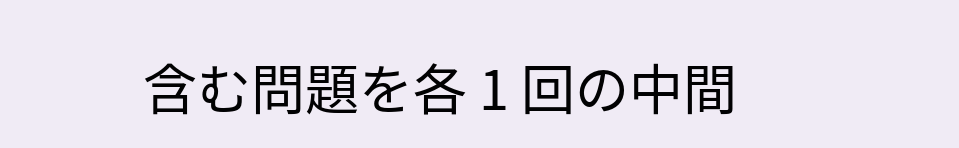含む問題を各 1 回の中間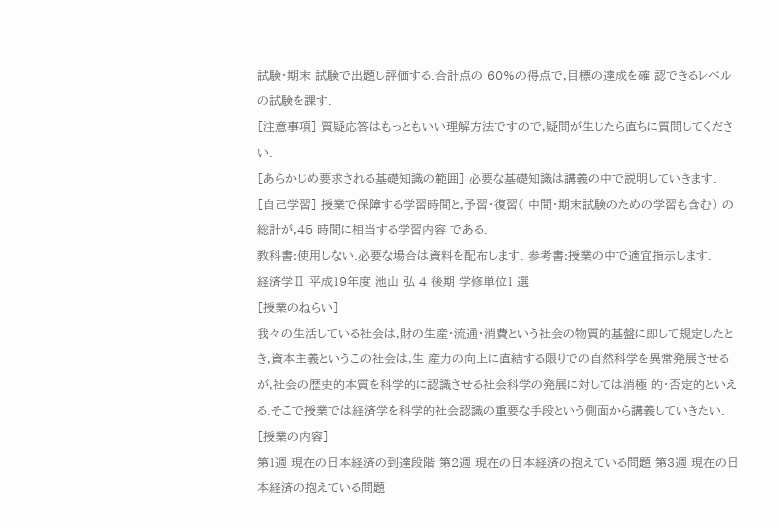試験・期末 試験で出題し評価する.合計点の 60%の得点で,目標の達成を確 認できるレベルの試験を課す.
[注意事項] 質疑応答はもっともいい理解方法ですので,疑問が生じたら直ちに質問してください.
[あらかじめ要求される基礎知識の範囲] 必要な基礎知識は講義の中で説明していきます.
[自己学習] 授業で保障する学習時間と,予習・復習( 中間・期末試験のための学習も含む) の総計が,45 時間に相当する学習内容 である.
教科書:使用しない.必要な場合は資料を配布します. 参考書:授業の中で適宜指示します.
経済学Ⅱ 平成19年度 池山 弘 4 後期 学修単位1 選
[授業のねらい]
我々の生活している社会は,財の生産・流通・消費という社会の物質的基盤に即して規定したとき,資本主義というこの社会は,生 産力の向上に直結する限りでの自然科学を異常発展させるが,社会の歴史的本質を科学的に認識させる社会科学の発展に対しては消極 的・否定的といえる.そこで授業では経済学を科学的社会認識の重要な手段という側面から講義していきたい.
[授業の内容]
第1週 現在の日本経済の到達段階 第2週 現在の日本経済の抱えている問題 第3週 現在の日本経済の抱えている問題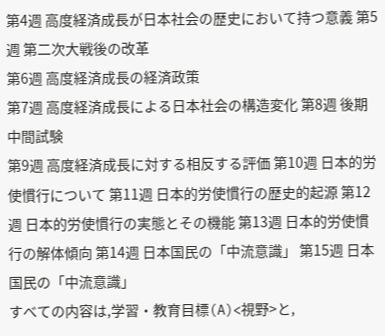第4週 高度経済成長が日本社会の歴史において持つ意義 第5週 第二次大戦後の改革
第6週 高度経済成長の経済政策
第7週 高度経済成長による日本社会の構造変化 第8週 後期中間試験
第9週 高度経済成長に対する相反する評価 第10週 日本的労使慣行について 第11週 日本的労使慣行の歴史的起源 第12週 日本的労使慣行の実態とその機能 第13週 日本的労使慣行の解体傾向 第14週 日本国民の「中流意識」 第15週 日本国民の「中流意識」
すべての内容は,学習・教育目標(A)<視野>と,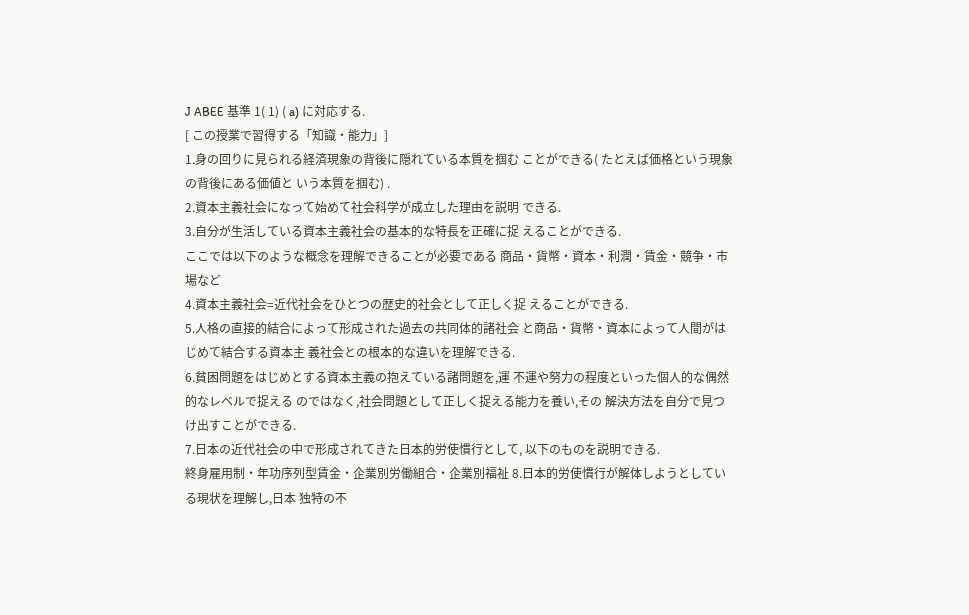J ABEE 基準 1( 1) ( a) に対応する.
[ この授業で習得する「知識・能力」]
1.身の回りに見られる経済現象の背後に隠れている本質を掴む ことができる( たとえば価格という現象の背後にある価値と いう本質を掴む) .
2.資本主義社会になって始めて社会科学が成立した理由を説明 できる.
3.自分が生活している資本主義社会の基本的な特長を正確に捉 えることができる.
ここでは以下のような概念を理解できることが必要である 商品・貨幣・資本・利潤・賃金・競争・市場など
4.資本主義社会=近代社会をひとつの歴史的社会として正しく捉 えることができる.
5.人格の直接的結合によって形成された過去の共同体的諸社会 と商品・貨幣・資本によって人間がはじめて結合する資本主 義社会との根本的な違いを理解できる.
6.貧困問題をはじめとする資本主義の抱えている諸問題を,運 不運や努力の程度といった個人的な偶然的なレベルで捉える のではなく,社会問題として正しく捉える能力を養い,その 解決方法を自分で見つけ出すことができる.
7.日本の近代社会の中で形成されてきた日本的労使慣行として, 以下のものを説明できる.
終身雇用制・年功序列型賃金・企業別労働組合・企業別福祉 8.日本的労使慣行が解体しようとしている現状を理解し,日本 独特の不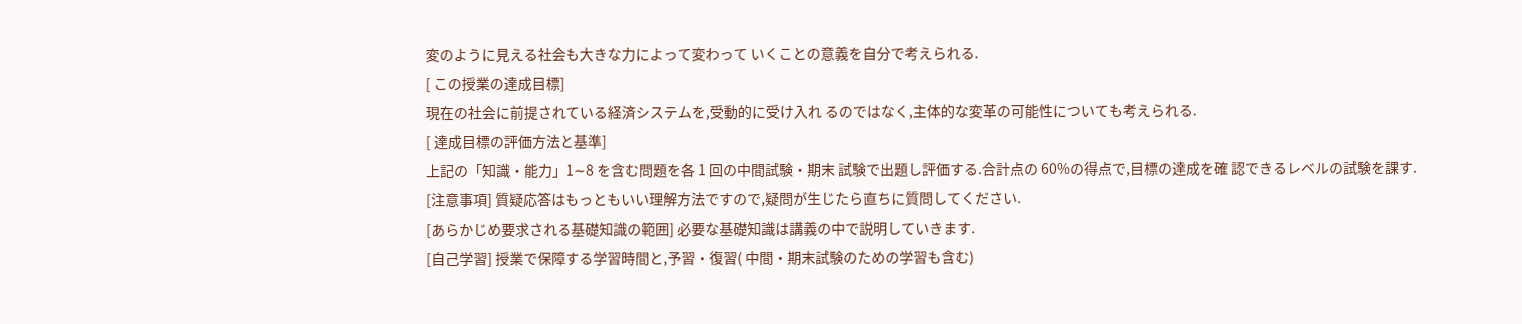変のように見える社会も大きな力によって変わって いくことの意義を自分で考えられる.
[ この授業の達成目標]
現在の社会に前提されている経済システムを,受動的に受け入れ るのではなく,主体的な変革の可能性についても考えられる.
[ 達成目標の評価方法と基準]
上記の「知識・能力」1∼8 を含む問題を各 1 回の中間試験・期末 試験で出題し評価する.合計点の 60%の得点で,目標の達成を確 認できるレベルの試験を課す.
[注意事項] 質疑応答はもっともいい理解方法ですので,疑問が生じたら直ちに質問してください.
[あらかじめ要求される基礎知識の範囲] 必要な基礎知識は講義の中で説明していきます.
[自己学習] 授業で保障する学習時間と,予習・復習( 中間・期末試験のための学習も含む)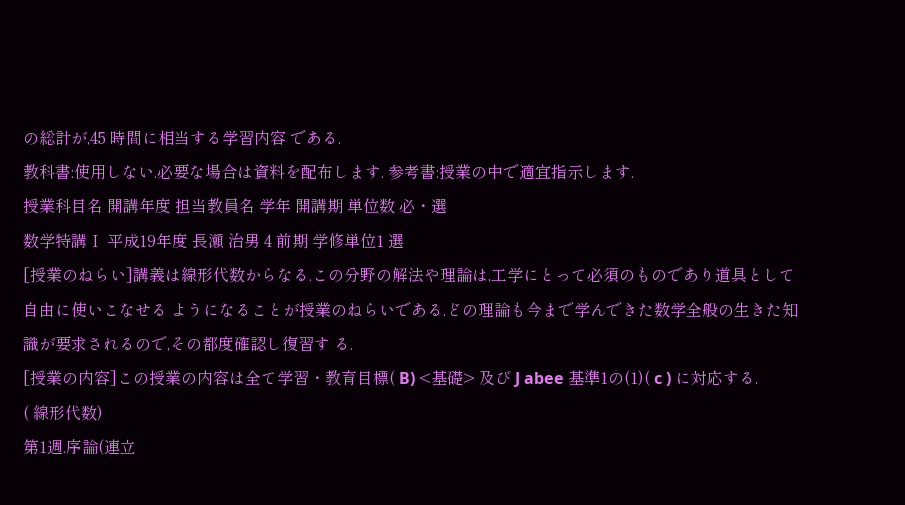の総計が,45 時間に相当する学習内容 である.
教科書:使用しない.必要な場合は資料を配布します. 参考書:授業の中で適宜指示します.
授業科目名 開講年度 担当教員名 学年 開講期 単位数 必・選
数学特講Ⅰ 平成19年度 長瀬 治男 4 前期 学修単位1 選
[授業のねらい]講義は線形代数からなる.この分野の解法や理論は,工学にとって必須のものであり道具として自由に使いこなせる ようになることが授業のねらいである.どの理論も今まで学んできた数学全般の生きた知識が要求されるので,その都度確認し復習す る.
[授業の内容]この授業の内容は全て学習・教育目標( B) <基礎> 及び J abee 基準1の(1)( c ) に対応する.
( 線形代数)
第1週.序論(連立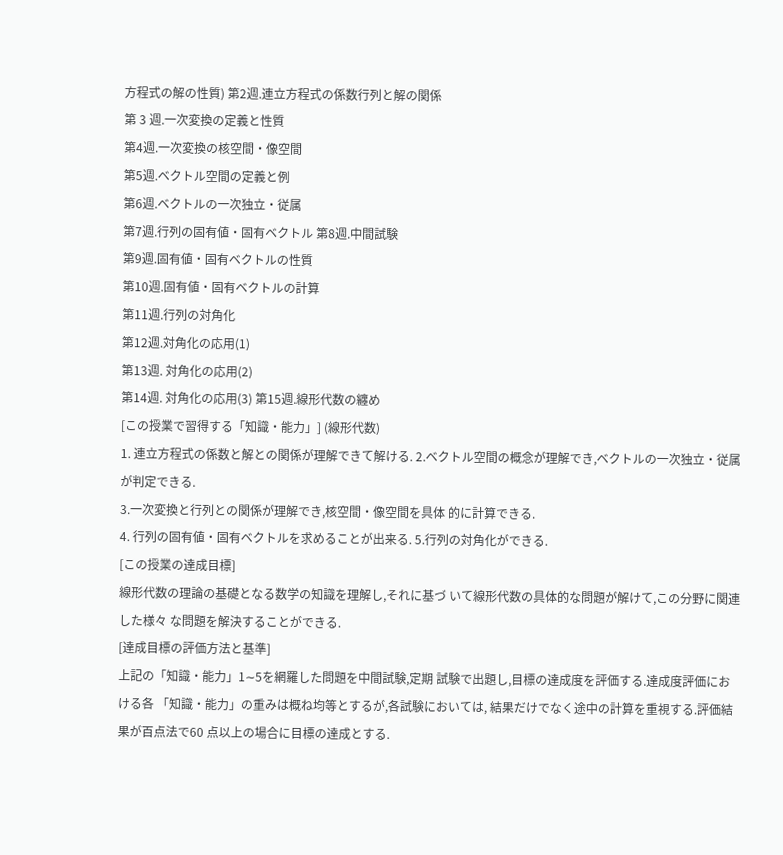方程式の解の性質) 第2週.連立方程式の係数行列と解の関係
第 3 週.一次変換の定義と性質
第4週.一次変換の核空間・像空間
第5週.ベクトル空間の定義と例
第6週.ベクトルの一次独立・従属
第7週.行列の固有値・固有ベクトル 第8週.中間試験
第9週.固有値・固有ベクトルの性質
第10週.固有値・固有ベクトルの計算
第11週.行列の対角化
第12週.対角化の応用(1)
第13週. 対角化の応用(2)
第14週. 対角化の応用(3) 第15週.線形代数の纏め
[この授業で習得する「知識・能力」] (線形代数)
1. 連立方程式の係数と解との関係が理解できて解ける. 2.ベクトル空間の概念が理解でき,ベクトルの一次独立・従属
が判定できる.
3.一次変換と行列との関係が理解でき,核空間・像空間を具体 的に計算できる.
4. 行列の固有値・固有ベクトルを求めることが出来る. 5.行列の対角化ができる.
[この授業の達成目標]
線形代数の理論の基礎となる数学の知識を理解し,それに基づ いて線形代数の具体的な問題が解けて,この分野に関連した様々 な問題を解決することができる.
[達成目標の評価方法と基準]
上記の「知識・能力」1∼5を網羅した問題を中間試験,定期 試験で出題し,目標の達成度を評価する.達成度評価における各 「知識・能力」の重みは概ね均等とするが,各試験においては, 結果だけでなく途中の計算を重視する.評価結果が百点法で60 点以上の場合に目標の達成とする.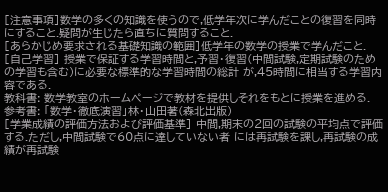[注意事項]数学の多くの知識を使うので,低学年次に学んだことの復習を同時にすること.疑問が生じたら直ちに質問すること.
[あらかじめ要求される基礎知識の範囲]低学年の数学の授業で学んだこと.
[自己学習] 授業で保証する学習時間と,予習・復習(中間試験,定期試験のための学習も含む)に必要な標準的な学習時間の総計 が,45時間に相当する学習内容である.
教科書: 数学教室のホームページで教材を提供しそれをもとに授業を進める. 参考書: 「数学・徹底演習」林・山田著(森北出版)
[学業成績の評価方法および評価基準] 中間,期末の2回の試験の平均点で評価する.ただし,中間試験で60点に達していない者 には再試験を課し,再試験の成績が再試験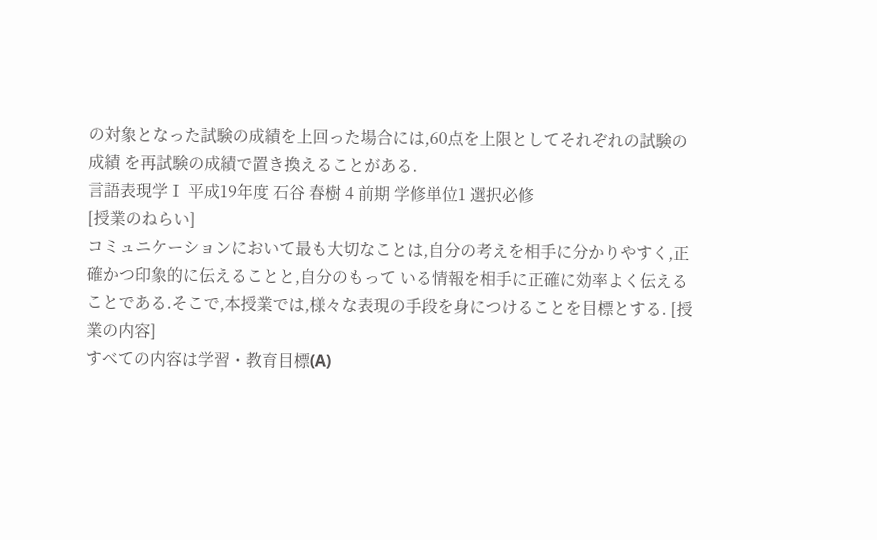の対象となった試験の成績を上回った場合には,60点を上限としてそれぞれの試験の成績 を再試験の成績で置き換えることがある.
言語表現学Ⅰ 平成19年度 石谷 春樹 4 前期 学修単位1 選択必修
[授業のねらい]
コミュニケーションにおいて最も大切なことは,自分の考えを相手に分かりやすく,正確かつ印象的に伝えることと,自分のもって いる情報を相手に正確に効率よく伝えることである.そこで,本授業では,様々な表現の手段を身につけることを目標とする. [授業の内容]
すべての内容は学習・教育目標(A)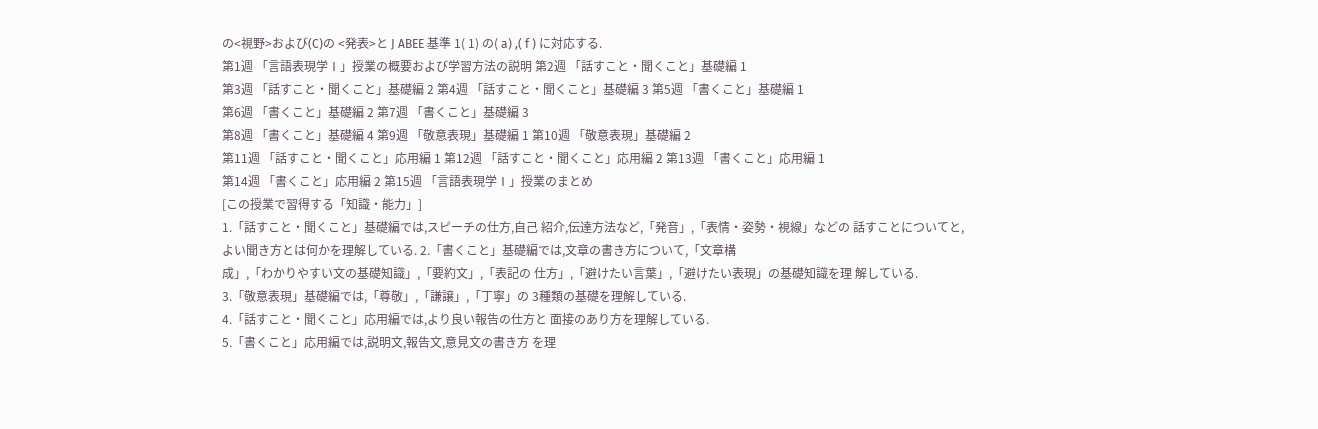の<視野>および(C)の <発表>と J ABEE 基準 1( 1) の( a) ,( f ) に対応する.
第1週 「言語表現学Ⅰ」授業の概要および学習方法の説明 第2週 「話すこと・聞くこと」基礎編 1
第3週 「話すこと・聞くこと」基礎編 2 第4週 「話すこと・聞くこと」基礎編 3 第5週 「書くこと」基礎編 1
第6週 「書くこと」基礎編 2 第7週 「書くこと」基礎編 3
第8週 「書くこと」基礎編 4 第9週 「敬意表現」基礎編 1 第10週 「敬意表現」基礎編 2
第11週 「話すこと・聞くこと」応用編 1 第12週 「話すこと・聞くこと」応用編 2 第13週 「書くこと」応用編 1
第14週 「書くこと」応用編 2 第15週 「言語表現学Ⅰ」授業のまとめ
[この授業で習得する「知識・能力」]
1.「話すこと・聞くこと」基礎編では,スピーチの仕方,自己 紹介,伝達方法など,「発音」,「表情・姿勢・視線」などの 話すことについてと,よい聞き方とは何かを理解している. 2.「書くこと」基礎編では,文章の書き方について,「文章構
成」,「わかりやすい文の基礎知識」,「要約文」,「表記の 仕方」,「避けたい言葉」,「避けたい表現」の基礎知識を理 解している.
3.「敬意表現」基礎編では,「尊敬」,「謙譲」,「丁寧」の 3種類の基礎を理解している.
4.「話すこと・聞くこと」応用編では,より良い報告の仕方と 面接のあり方を理解している.
5.「書くこと」応用編では,説明文,報告文,意見文の書き方 を理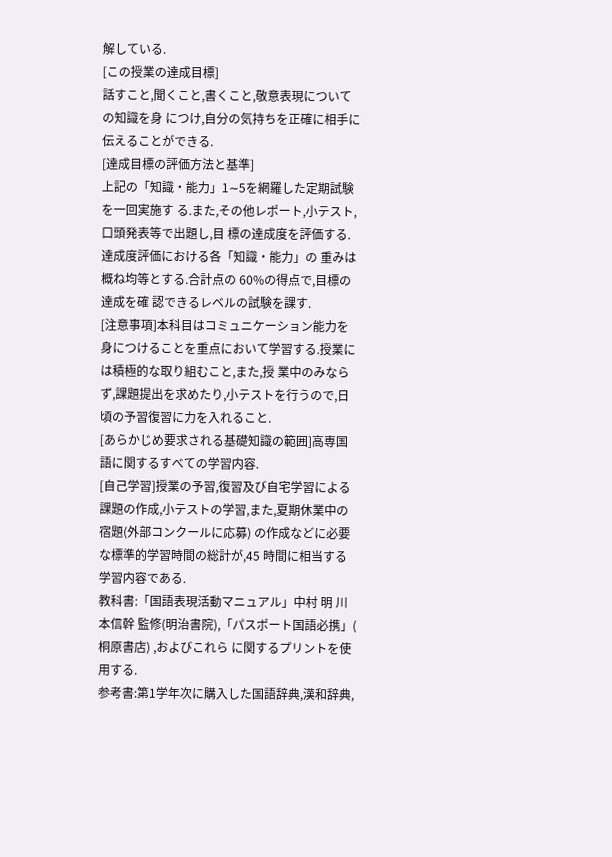解している.
[この授業の達成目標]
話すこと,聞くこと,書くこと,敬意表現についての知識を身 につけ,自分の気持ちを正確に相手に伝えることができる.
[達成目標の評価方法と基準]
上記の「知識・能力」1∼5を網羅した定期試験を一回実施す る.また,その他レポート,小テスト,口頭発表等で出題し,目 標の達成度を評価する.達成度評価における各「知識・能力」の 重みは概ね均等とする.合計点の 60%の得点で,目標の達成を確 認できるレベルの試験を課す.
[注意事項]本科目はコミュニケーション能力を身につけることを重点において学習する.授業には積極的な取り組むこと,また,授 業中のみならず,課題提出を求めたり,小テストを行うので,日頃の予習復習に力を入れること.
[あらかじめ要求される基礎知識の範囲]高専国語に関するすべての学習内容.
[自己学習]授業の予習,復習及び自宅学習による課題の作成,小テストの学習,また,夏期休業中の宿題(外部コンクールに応募) の作成などに必要な標準的学習時間の総計が,45 時間に相当する学習内容である.
教科書:「国語表現活動マニュアル」中村 明 川本信幹 監修(明治書院),「パスポート国語必携」( 桐原書店) ,およびこれら に関するプリントを使用する.
参考書:第1学年次に購入した国語辞典,漢和辞典,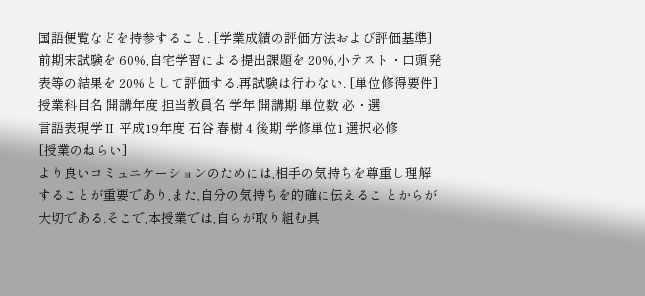国語便覧などを持参すること. [学業成績の評価方法および評価基準]
前期末試験を 60%,自宅学習による提出課題を 20%,小テスト・口頭発表等の結果を 20%として評価する.再試験は行わない. [単位修得要件]
授業科目名 開講年度 担当教員名 学年 開講期 単位数 必・選
言語表現学Ⅱ 平成19年度 石谷 春樹 4 後期 学修単位1 選択必修
[授業のねらい]
より良いコミュニケーションのためには,相手の気持ちを尊重し理解することが重要であり,また,自分の気持ちを的確に伝えるこ とからが大切である.そこで,本授業では,自らが取り組む具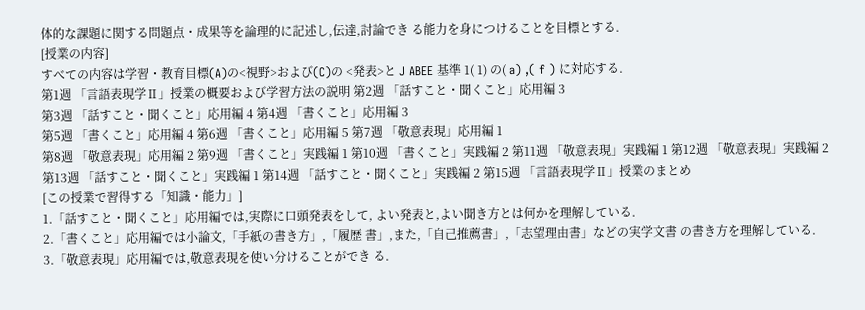体的な課題に関する問題点・成果等を論理的に記述し,伝達,討論でき る能力を身につけることを目標とする.
[授業の内容]
すべての内容は学習・教育目標(A)の<視野>および(C)の <発表>と J ABEE 基準 1( 1) の( a) ,( f ) に対応する.
第1週 「言語表現学Ⅱ」授業の概要および学習方法の説明 第2週 「話すこと・聞くこと」応用編 3
第3週 「話すこと・聞くこと」応用編 4 第4週 「書くこと」応用編 3
第5週 「書くこと」応用編 4 第6週 「書くこと」応用編 5 第7週 「敬意表現」応用編 1
第8週 「敬意表現」応用編 2 第9週 「書くこと」実践編 1 第10週 「書くこと」実践編 2 第11週 「敬意表現」実践編 1 第12週 「敬意表現」実践編 2
第13週 「話すこと・聞くこと」実践編 1 第14週 「話すこと・聞くこと」実践編 2 第15週 「言語表現学Ⅱ」授業のまとめ
[この授業で習得する「知識・能力」]
1.「話すこと・聞くこと」応用編では,実際に口頭発表をして, よい発表と,よい聞き方とは何かを理解している.
2.「書くこと」応用編では小論文,「手紙の書き方」,「履歴 書」,また,「自己推薦書」,「志望理由書」などの実学文書 の書き方を理解している.
3.「敬意表現」応用編では,敬意表現を使い分けることができ る.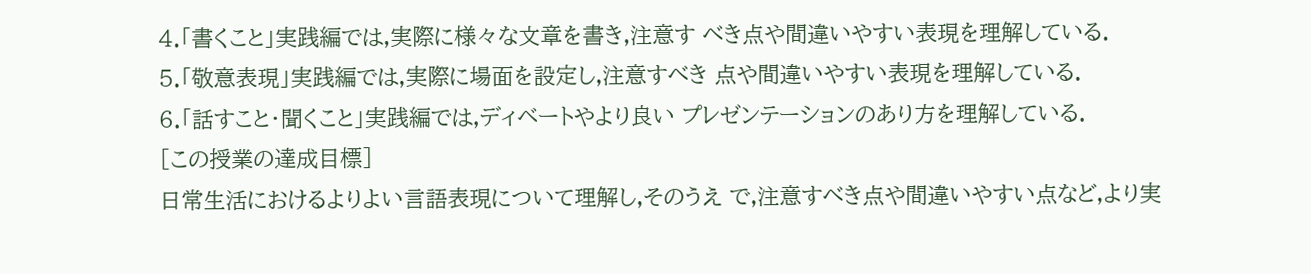4.「書くこと」実践編では,実際に様々な文章を書き,注意す べき点や間違いやすい表現を理解している.
5.「敬意表現」実践編では,実際に場面を設定し,注意すべき 点や間違いやすい表現を理解している.
6.「話すこと・聞くこと」実践編では,ディベートやより良い プレゼンテーションのあり方を理解している.
[この授業の達成目標]
日常生活におけるよりよい言語表現について理解し,そのうえ で,注意すべき点や間違いやすい点など,より実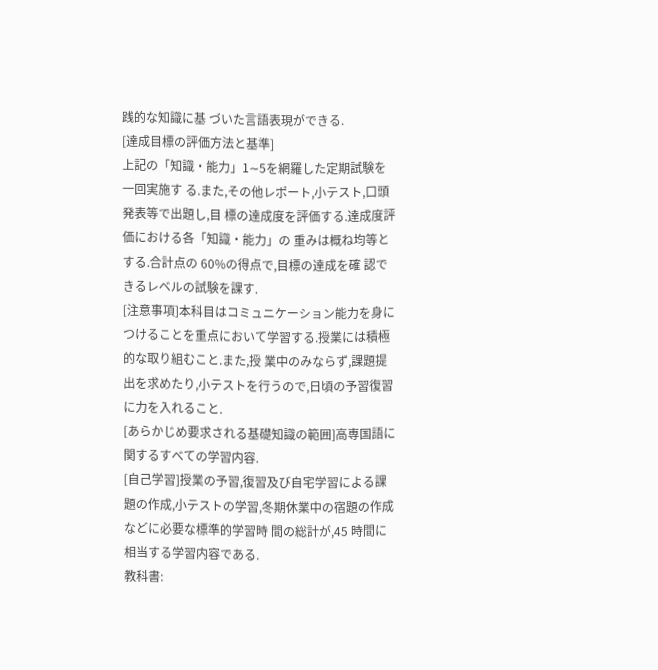践的な知識に基 づいた言語表現ができる.
[達成目標の評価方法と基準]
上記の「知識・能力」1∼5を網羅した定期試験を一回実施す る.また,その他レポート,小テスト,口頭発表等で出題し,目 標の達成度を評価する.達成度評価における各「知識・能力」の 重みは概ね均等とする.合計点の 60%の得点で,目標の達成を確 認できるレベルの試験を課す.
[注意事項]本科目はコミュニケーション能力を身につけることを重点において学習する.授業には積極的な取り組むこと.また,授 業中のみならず,課題提出を求めたり,小テストを行うので,日頃の予習復習に力を入れること.
[あらかじめ要求される基礎知識の範囲]高専国語に関するすべての学習内容.
[自己学習]授業の予習,復習及び自宅学習による課題の作成,小テストの学習,冬期休業中の宿題の作成などに必要な標準的学習時 間の総計が,45 時間に相当する学習内容である.
教科書: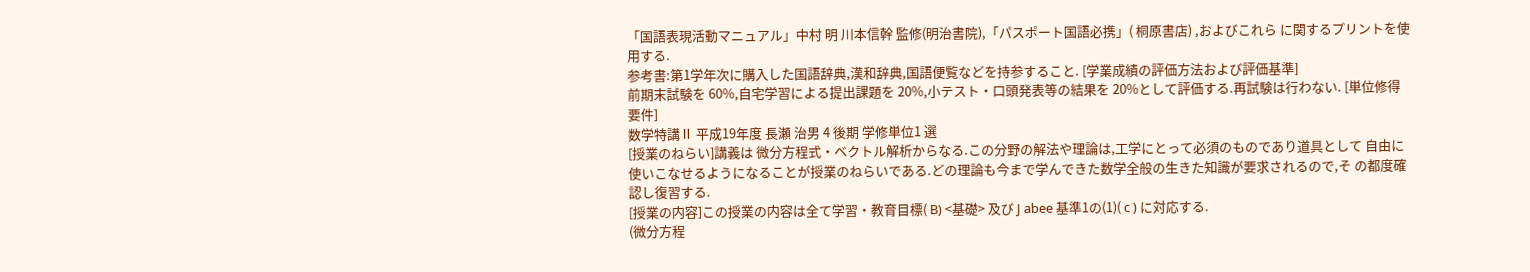「国語表現活動マニュアル」中村 明 川本信幹 監修(明治書院),「パスポート国語必携」( 桐原書店) ,およびこれら に関するプリントを使用する.
参考書:第1学年次に購入した国語辞典,漢和辞典,国語便覧などを持参すること. [学業成績の評価方法および評価基準]
前期末試験を 60%,自宅学習による提出課題を 20%,小テスト・口頭発表等の結果を 20%として評価する.再試験は行わない. [単位修得要件]
数学特講Ⅱ 平成19年度 長瀬 治男 4 後期 学修単位1 選
[授業のねらい]講義は 微分方程式・ベクトル解析からなる.この分野の解法や理論は,工学にとって必須のものであり道具として 自由に使いこなせるようになることが授業のねらいである.どの理論も今まで学んできた数学全般の生きた知識が要求されるので,そ の都度確認し復習する.
[授業の内容]この授業の内容は全て学習・教育目標( B) <基礎> 及び J abee 基準1の(1)( c ) に対応する.
(微分方程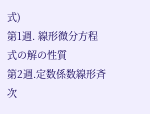式)
第1週. 線形微分方程式の解の性質
第2週.定数係数線形斉次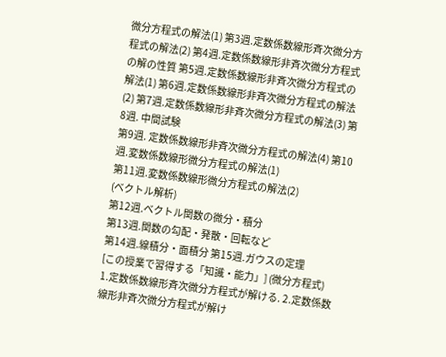微分方程式の解法(1) 第3週.定数係数線形斉次微分方程式の解法(2) 第4週.定数係数線形非斉次微分方程式の解の性質 第5週.定数係数線形非斉次微分方程式の解法(1) 第6週.定数係数線形非斉次微分方程式の解法(2) 第7週.定数係数線形非斉次微分方程式の解法(3) 第8週. 中間試験
第9週. 定数係数線形非斉次微分方程式の解法(4) 第10週.変数係数線形微分方程式の解法(1)
第11週.変数係数線形微分方程式の解法(2)
(ベクトル解析)
第12週.ベクトル関数の微分・積分
第13週.関数の勾配・発散・回転など
第14週.線積分・面積分 第15週.ガウスの定理
[この授業で習得する「知識・能力」] (微分方程式)
1.定数係数線形斉次微分方程式が解ける. 2.定数係数線形非斉次微分方程式が解け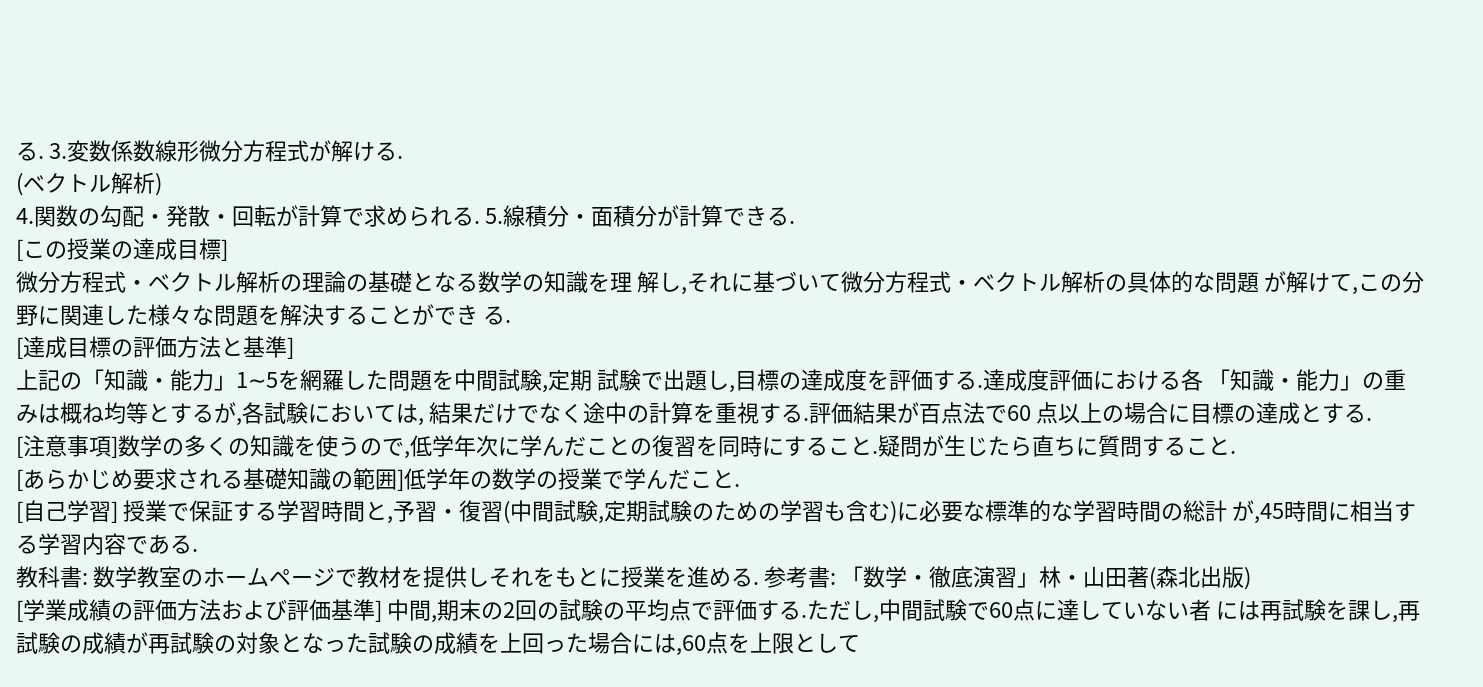る. 3.変数係数線形微分方程式が解ける.
(ベクトル解析)
4.関数の勾配・発散・回転が計算で求められる. 5.線積分・面積分が計算できる.
[この授業の達成目標]
微分方程式・ベクトル解析の理論の基礎となる数学の知識を理 解し,それに基づいて微分方程式・ベクトル解析の具体的な問題 が解けて,この分野に関連した様々な問題を解決することができ る.
[達成目標の評価方法と基準]
上記の「知識・能力」1∼5を網羅した問題を中間試験,定期 試験で出題し,目標の達成度を評価する.達成度評価における各 「知識・能力」の重みは概ね均等とするが,各試験においては, 結果だけでなく途中の計算を重視する.評価結果が百点法で60 点以上の場合に目標の達成とする.
[注意事項]数学の多くの知識を使うので,低学年次に学んだことの復習を同時にすること.疑問が生じたら直ちに質問すること.
[あらかじめ要求される基礎知識の範囲]低学年の数学の授業で学んだこと.
[自己学習] 授業で保証する学習時間と,予習・復習(中間試験,定期試験のための学習も含む)に必要な標準的な学習時間の総計 が,45時間に相当する学習内容である.
教科書: 数学教室のホームページで教材を提供しそれをもとに授業を進める. 参考書: 「数学・徹底演習」林・山田著(森北出版)
[学業成績の評価方法および評価基準] 中間,期末の2回の試験の平均点で評価する.ただし,中間試験で60点に達していない者 には再試験を課し,再試験の成績が再試験の対象となった試験の成績を上回った場合には,60点を上限として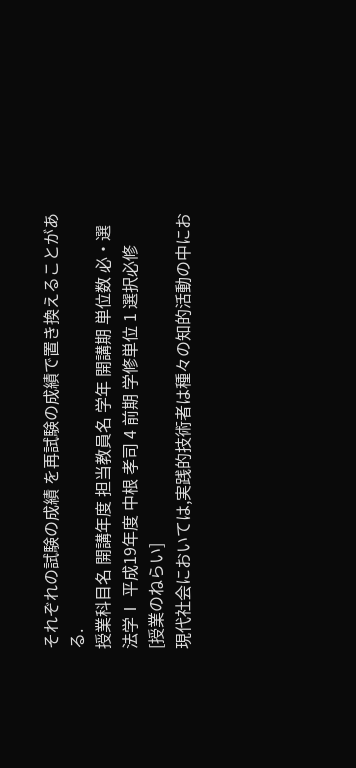それぞれの試験の成績 を再試験の成績で置き換えることがある.
授業科目名 開講年度 担当教員名 学年 開講期 単位数 必・選
法学Ⅰ 平成19年度 中根 孝司 4 前期 学修単位 1 選択必修
[授業のねらい]
現代社会においては,実践的技術者は種々の知的活動の中にお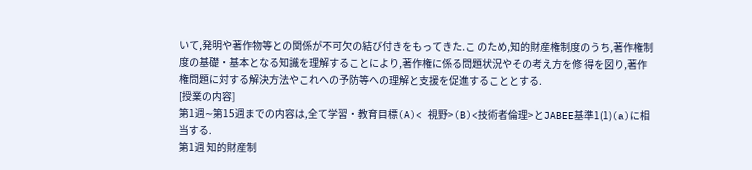いて,発明や著作物等との関係が不可欠の結び付きをもってきた.こ のため,知的財産権制度のうち,著作権制度の基礎・基本となる知識を理解することにより,著作権に係る問題状況やその考え方を修 得を図り,著作権問題に対する解決方法やこれへの予防等への理解と支援を促進することとする.
[授業の内容]
第1週∼第15週までの内容は,全て学習・教育目標(A)< 視野>(B)<技術者倫理>とJABEE基準1(1)(a)に相 当する.
第1週 知的財産制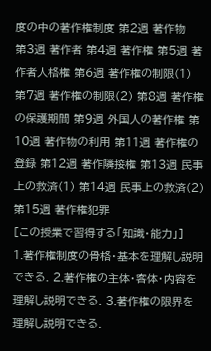度の中の著作権制度 第2週 著作物
第3週 著作者 第4週 著作権 第5週 著作者人格権 第6週 著作権の制限(1)
第7週 著作権の制限(2) 第8週 著作権の保護期間 第9週 外国人の著作権 第10週 著作物の利用 第11週 著作権の登録 第12週 著作隣接権 第13週 民事上の救済(1) 第14週 民事上の救済(2) 第15週 著作権犯罪
[この授業で習得する「知識・能力」]
1.著作権制度の骨格・基本を理解し説明できる. 2.著作権の主体・客体・内容を理解し説明できる. 3.著作権の限界を理解し説明できる.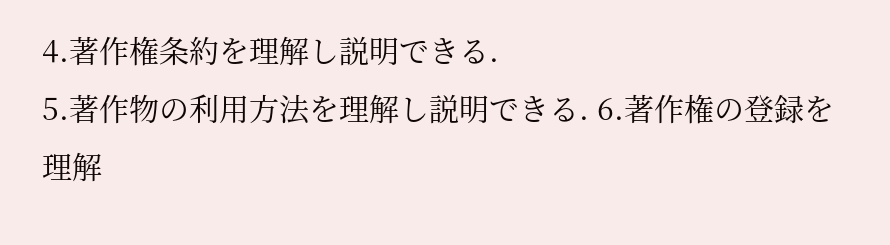4.著作権条約を理解し説明できる.
5.著作物の利用方法を理解し説明できる. 6.著作権の登録を理解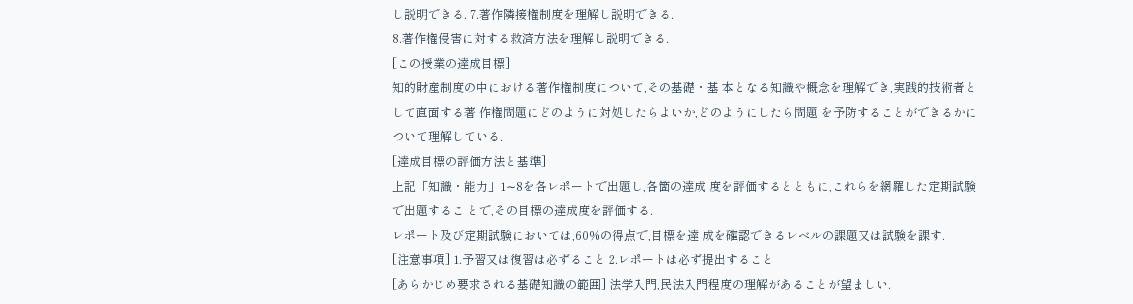し説明できる. 7.著作隣接権制度を理解し説明できる.
8.著作権侵害に対する救済方法を理解し説明できる.
[この授業の達成目標]
知的財産制度の中における著作権制度について,その基礎・基 本となる知識や概念を理解でき,実践的技術者として直面する著 作権問題にどのように対処したらよいか,どのようにしたら問題 を予防することができるかについて理解している.
[達成目標の評価方法と基準]
上記「知識・能力」1∼8を各レポートで出題し,各箇の達成 度を評価するとともに,これらを網羅した定期試験で出題するこ とで,その目標の達成度を評価する.
レポート及び定期試験においては,60%の得点で,目標を達 成を確認できるレベルの課題又は試験を課す.
[注意事項] 1.予習又は復習は必ずること 2.レポートは必ず提出すること
[あらかじめ要求される基礎知識の範囲] 法学入門,民法入門程度の理解があることが望ましい.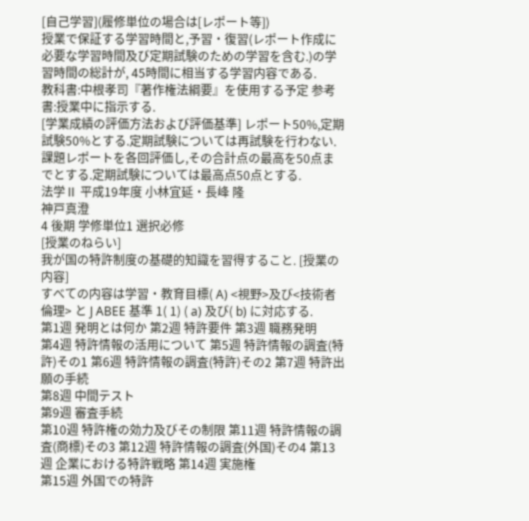[自己学習](履修単位の場合は[レポート等])
授業で保証する学習時間と,予習・復習(レポート作成に必要な学習時間及び定期試験のための学習を含む.)の学習時間の総計が, 45時間に相当する学習内容である.
教科書:中根孝司『著作権法綱要』を使用する予定 参考書:授業中に指示する.
[学業成績の評価方法および評価基準] レポート50%,定期試験50%とする.定期試験については再試験を行わない. 課題レポートを各回評価し,その合計点の最高を50点までとする.定期試験については最高点50点とする.
法学Ⅱ 平成19年度 小林宜延・長峰 隆
神戸真澄
4 後期 学修単位1 選択必修
[授業のねらい]
我が国の特許制度の基礎的知識を習得すること. [授業の内容]
すべての内容は学習・教育目標( A) <視野>及び<技術者倫理> と J ABEE 基準 1( 1) ( a) 及び( b) に対応する.
第1週 発明とは何か 第2週 特許要件 第3週 職務発明
第4週 特許情報の活用について 第5週 特許情報の調査(特許)その1 第6週 特許情報の調査(特許)その2 第7週 特許出願の手続
第8週 中間テスト
第9週 審査手続
第10週 特許権の効力及びその制限 第11週 特許情報の調査(商標)その3 第12週 特許情報の調査(外国)その4 第13週 企業における特許戦略 第14週 実施権
第15週 外国での特許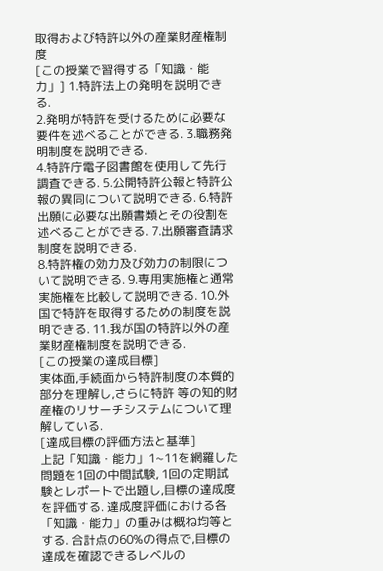取得および特許以外の産業財産権制度
[この授業で習得する「知識・能力」] 1.特許法上の発明を説明できる.
2.発明が特許を受けるために必要な要件を述べることができる. 3.職務発明制度を説明できる.
4.特許庁電子図書館を使用して先行調査できる. 5.公開特許公報と特許公報の異同について説明できる. 6.特許出願に必要な出願書類とその役割を述べることができる. 7.出願審査請求制度を説明できる.
8.特許権の効力及び効力の制限について説明できる. 9.専用実施権と通常実施権を比較して説明できる. 10.外国で特許を取得するための制度を説明できる. 11.我が国の特許以外の産業財産権制度を説明できる.
[この授業の達成目標]
実体面,手続面から特許制度の本質的部分を理解し,さらに特許 等の知的財産権のリサーチシステムについて理解している.
[達成目標の評価方法と基準]
上記「知識・能力」1∼11を網羅した問題を1回の中間試験, 1回の定期試験とレポートで出題し,目標の達成度を評価する. 達成度評価における各「知識・能力」の重みは概ね均等とする. 合計点の60%の得点で,目標の達成を確認できるレベルの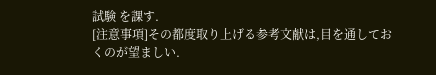試験 を課す.
[注意事項]その都度取り上げる参考文献は,目を通しておくのが望ましい.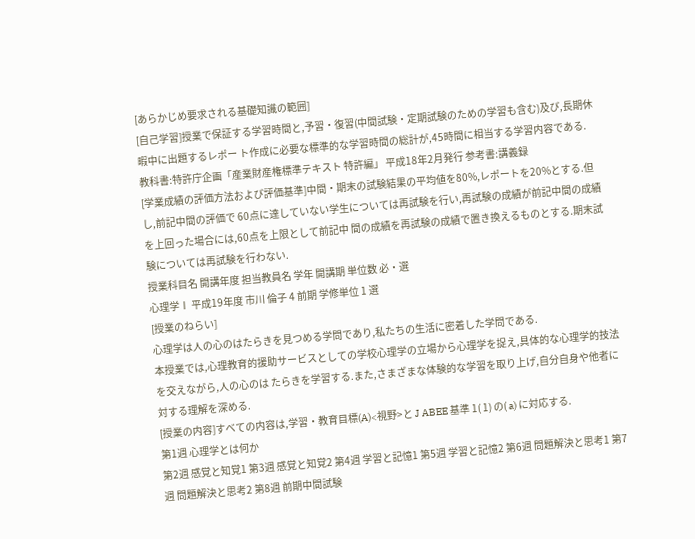[あらかじめ要求される基礎知識の範囲]
[自己学習]授業で保証する学習時間と,予習・復習(中間試験・定期試験のための学習も含む)及び,長期休暇中に出題するレポー ト作成に必要な標準的な学習時間の総計が,45時間に相当する学習内容である.
教科書:特許庁企画「産業財産権標準テキスト 特許編」 平成18年2月発行 参考書:講義録
[学業成績の評価方法および評価基準]中間・期末の試験結果の平均値を80%,レポートを20%とする.但し,前記中間の評価で 60点に達していない学生については再試験を行い,再試験の成績が前記中間の成績を上回った場合には,60点を上限として前記中 間の成績を再試験の成績で置き換えるものとする.期末試験については再試験を行わない.
授業科目名 開講年度 担当教員名 学年 開講期 単位数 必・選
心理学Ⅰ 平成19年度 市川 倫子 4 前期 学修単位 1 選
[授業のねらい]
心理学は人の心のはたらきを見つめる学問であり,私たちの生活に密着した学問である.
本授業では,心理教育的援助サービスとしての学校心理学の立場から心理学を捉え,具体的な心理学的技法を交えながら,人の心のは たらきを学習する.また,さまざまな体験的な学習を取り上げ,自分自身や他者に対する理解を深める.
[授業の内容]すべての内容は,学習・教育目標(A)<視野>と J ABEE 基準 1( 1) の( a) に対応する.
第1週 心理学とは何か
第2週 感覚と知覚1 第3週 感覚と知覚2 第4週 学習と記憶1 第5週 学習と記憶2 第6週 問題解決と思考1 第7週 問題解決と思考2 第8週 前期中間試験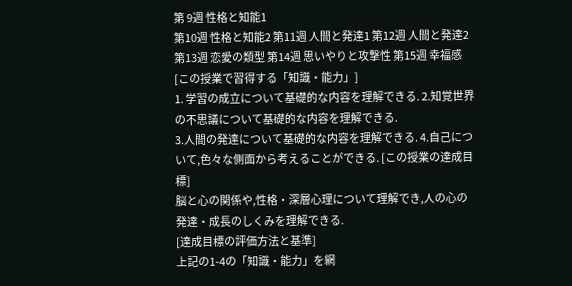第 9週 性格と知能1
第10週 性格と知能2 第11週 人間と発達1 第12週 人間と発達2 第13週 恋愛の類型 第14週 思いやりと攻撃性 第15週 幸福感
[この授業で習得する「知識・能力」]
1. 学習の成立について基礎的な内容を理解できる. 2.知覚世界の不思議について基礎的な内容を理解できる.
3.人間の発達について基礎的な内容を理解できる. 4.自己について,色々な側面から考えることができる. [この授業の達成目標]
脳と心の関係や,性格・深層心理について理解でき,人の心の 発達・成長のしくみを理解できる.
[達成目標の評価方法と基準]
上記の1-4の「知識・能力」を網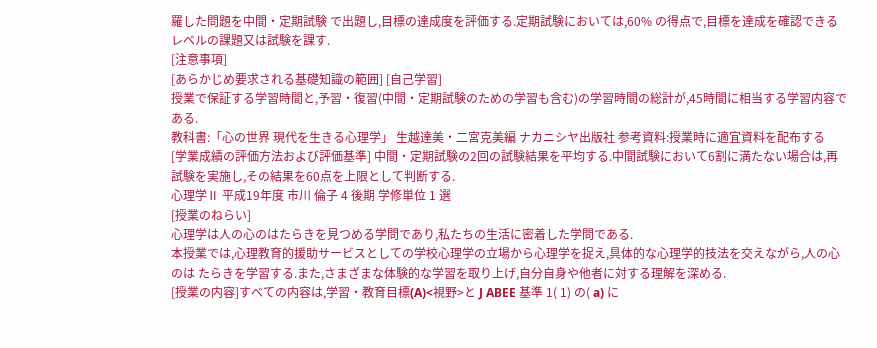羅した問題を中間・定期試験 で出題し,目標の達成度を評価する.定期試験においては,60% の得点で,目標を達成を確認できるレベルの課題又は試験を課す.
[注意事項]
[あらかじめ要求される基礎知識の範囲] [自己学習]
授業で保証する学習時間と,予習・復習(中間・定期試験のための学習も含む)の学習時間の総計が,45時間に相当する学習内容で ある.
教科書:「心の世界 現代を生きる心理学」 生越達美・二宮克美編 ナカニシヤ出版社 参考資料:授業時に適宜資料を配布する
[学業成績の評価方法および評価基準] 中間・定期試験の2回の試験結果を平均する.中間試験において6割に満たない場合は,再 試験を実施し,その結果を60点を上限として判断する.
心理学Ⅱ 平成19年度 市川 倫子 4 後期 学修単位 1 選
[授業のねらい]
心理学は人の心のはたらきを見つめる学問であり,私たちの生活に密着した学問である.
本授業では,心理教育的援助サービスとしての学校心理学の立場から心理学を捉え,具体的な心理学的技法を交えながら,人の心のは たらきを学習する.また,さまざまな体験的な学習を取り上げ,自分自身や他者に対する理解を深める.
[授業の内容]すべての内容は,学習・教育目標(A)<視野>と J ABEE 基準 1( 1) の( a) に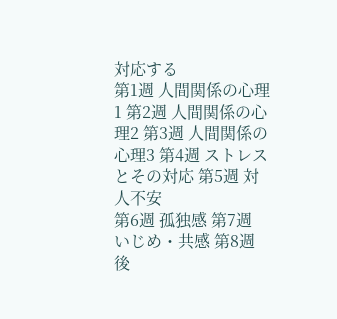対応する
第1週 人間関係の心理1 第2週 人間関係の心理2 第3週 人間関係の心理3 第4週 ストレスとその対応 第5週 対人不安
第6週 孤独感 第7週 いじめ・共感 第8週 後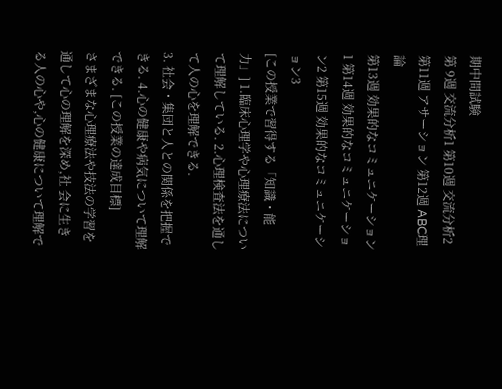期中間試験
第 9週 交流分析1 第10週 交流分析2 第11週 アサーション 第12週 ABC理論
第13週 効果的なコミュニケーション1 第14週 効果的なコミュニケーション2 第15週 効果的なコミュニケーション3
[この授業で習得する「知識・能力」] 1.臨床心理学や心理療法について理解している. 2.心理検査法を通して人の心を理解できる.
3. 社会・集団と人との関係を把握できる. 4.心の健康や病気について理解できる. [この授業の達成目標]
さまざまな心理療法や技法の学習を通して心の理解を深め,社 会に生きる人の心や,心の健康について理解で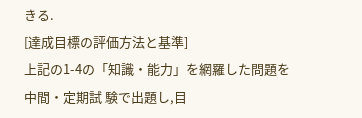きる.
[達成目標の評価方法と基準]
上記の1-4の「知識・能力」を網羅した問題を中間・定期試 験で出題し,目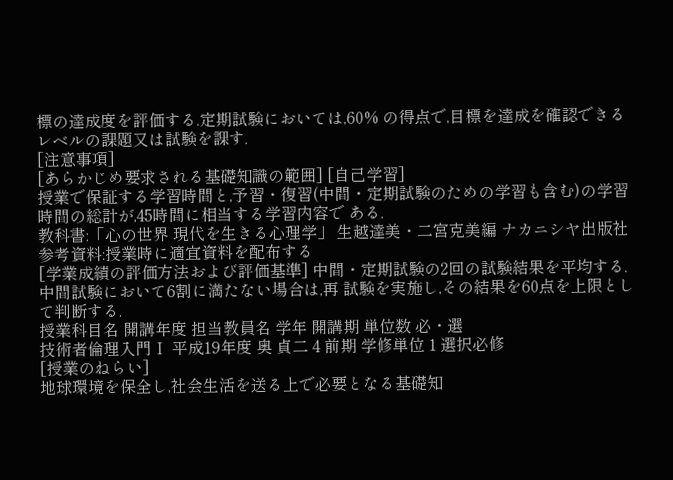標の達成度を評価する.定期試験においては,60% の得点で,目標を達成を確認できるレベルの課題又は試験を課す.
[注意事項]
[あらかじめ要求される基礎知識の範囲] [自己学習]
授業で保証する学習時間と,予習・復習(中間・定期試験のための学習も含む)の学習時間の総計が,45時間に相当する学習内容で ある.
教科書:「心の世界 現代を生きる心理学」 生越達美・二宮克美編 ナカニシヤ出版社 参考資料:授業時に適宜資料を配布する
[学業成績の評価方法および評価基準] 中間・定期試験の2回の試験結果を平均する.中間試験において6割に満たない場合は,再 試験を実施し,その結果を60点を上限として判断する.
授業科目名 開講年度 担当教員名 学年 開講期 単位数 必・選
技術者倫理入門Ⅰ 平成19年度 奥 貞二 4 前期 学修単位 1 選択必修
[授業のねらい]
地球環境を保全し,社会生活を送る上で必要となる基礎知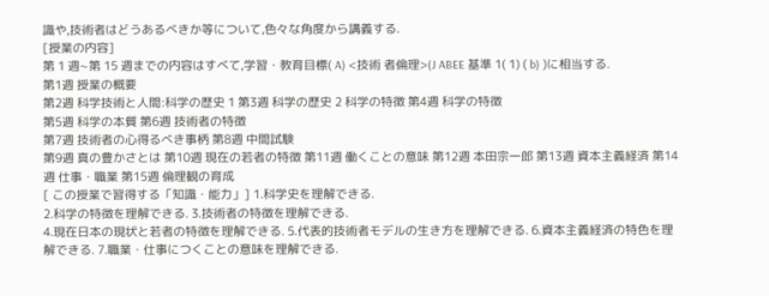識や,技術者はどうあるべきか等について,色々な角度から講義する.
[授業の内容]
第 1 週∼第 15 週までの内容はすべて,学習・教育目標( A) <技術 者倫理>(J ABEE 基準 1( 1) ( b) )に相当する.
第1週 授業の概要
第2週 科学技術と人間:科学の歴史 1 第3週 科学の歴史 2 科学の特徴 第4週 科学の特徴
第5週 科学の本質 第6週 技術者の特徴
第7週 技術者の心得るべき事柄 第8週 中間試験
第9週 真の豊かさとは 第10週 現在の若者の特徴 第11週 働くことの意味 第12週 本田宗一郎 第13週 資本主義経済 第14週 仕事・職業 第15週 倫理観の育成
[ この授業で習得する「知識・能力」] 1.科学史を理解できる.
2.科学の特徴を理解できる. 3.技術者の特徴を理解できる.
4.現在日本の現状と若者の特徴を理解できる. 5.代表的技術者モデルの生き方を理解できる. 6.資本主義経済の特色を理解できる. 7.職業・仕事につくことの意味を理解できる.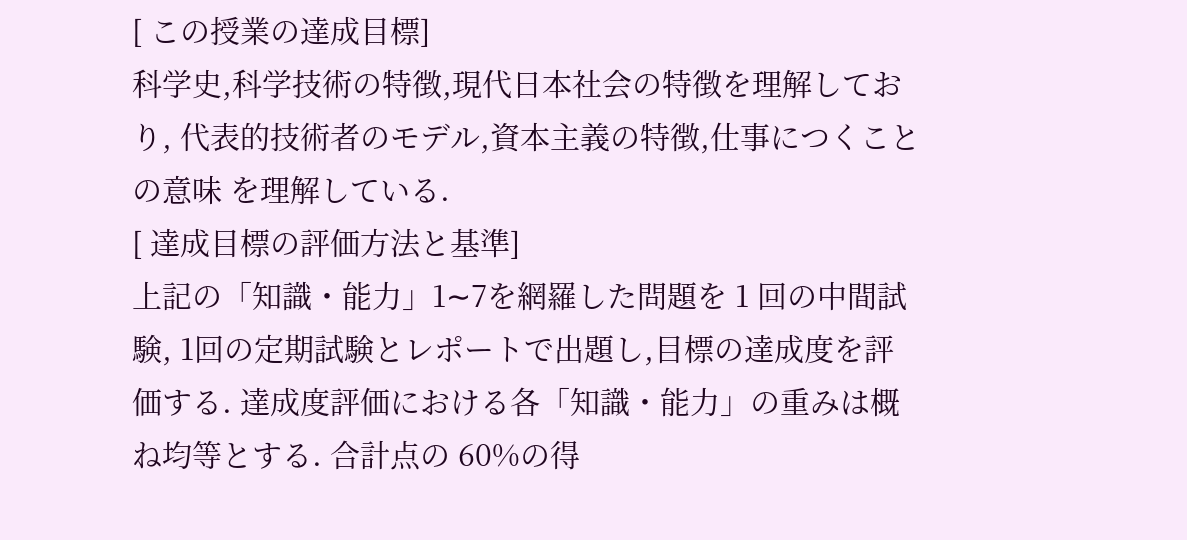[ この授業の達成目標]
科学史,科学技術の特徴,現代日本社会の特徴を理解しており, 代表的技術者のモデル,資本主義の特徴,仕事につくことの意味 を理解している.
[ 達成目標の評価方法と基準]
上記の「知識・能力」1∼7を網羅した問題を 1 回の中間試験, 1回の定期試験とレポートで出題し,目標の達成度を評価する. 達成度評価における各「知識・能力」の重みは概ね均等とする. 合計点の 60%の得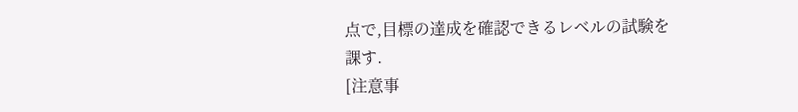点で,目標の達成を確認できるレベルの試験を 課す.
[注意事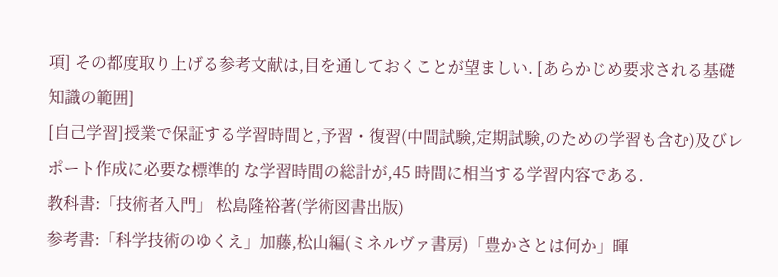項] その都度取り上げる参考文献は,目を通しておくことが望ましい. [あらかじめ要求される基礎知識の範囲]
[自己学習]授業で保証する学習時間と,予習・復習(中間試験,定期試験,のための学習も含む)及びレポート作成に必要な標準的 な学習時間の総計が,45 時間に相当する学習内容である.
教科書:「技術者入門」 松島隆裕著(学術図書出版)
参考書:「科学技術のゆくえ」加藤,松山編(ミネルヴァ書房)「豊かさとは何か」暉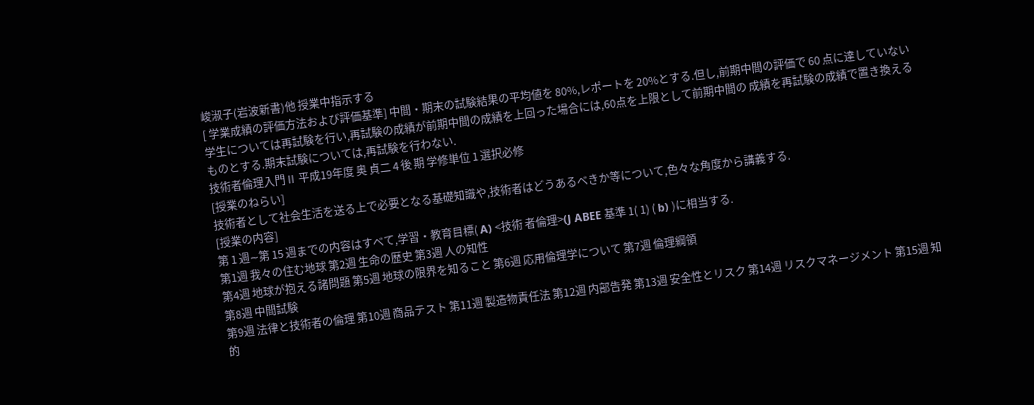峻淑子(岩波新書)他 授業中指示する
[ 学業成績の評価方法および評価基準] 中間・期末の試験結果の平均値を 80%,レポートを 20%とする.但し,前期中間の評価で 60 点に達していない学生については再試験を行い,再試験の成績が前期中間の成績を上回った場合には,60点を上限として前期中間の 成績を再試験の成績で置き換えるものとする.期末試験については,再試験を行わない.
技術者倫理入門Ⅱ 平成19年度 奥 貞二 4 後 期 学修単位 1 選択必修
[授業のねらい]
技術者として社会生活を送る上で必要となる基礎知識や,技術者はどうあるべきか等について,色々な角度から講義する.
[授業の内容]
第 1 週∼第 15 週までの内容はすべて,学習・教育目標( A) <技術 者倫理>(J ABEE 基準 1( 1) ( b) )に相当する.
第1週 我々の住む地球 第2週 生命の歴史 第3週 人の知性
第4週 地球が抱える諸問題 第5週 地球の限界を知ること 第6週 応用倫理学について 第7週 倫理綱領
第8週 中間試験
第9週 法律と技術者の倫理 第10週 商品テスト 第11週 製造物責任法 第12週 内部告発 第13週 安全性とリスク 第14週 リスクマネージメント 第15週 知的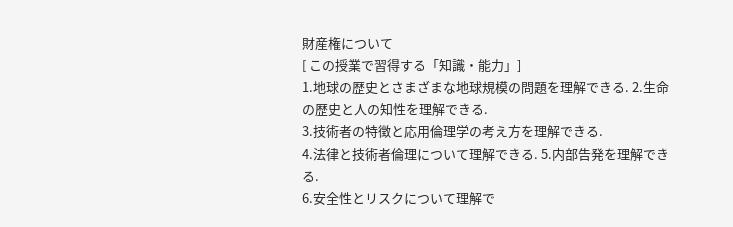財産権について
[ この授業で習得する「知識・能力」]
1.地球の歴史とさまざまな地球規模の問題を理解できる. 2.生命の歴史と人の知性を理解できる.
3.技術者の特徴と応用倫理学の考え方を理解できる.
4.法律と技術者倫理について理解できる. 5.内部告発を理解できる.
6.安全性とリスクについて理解で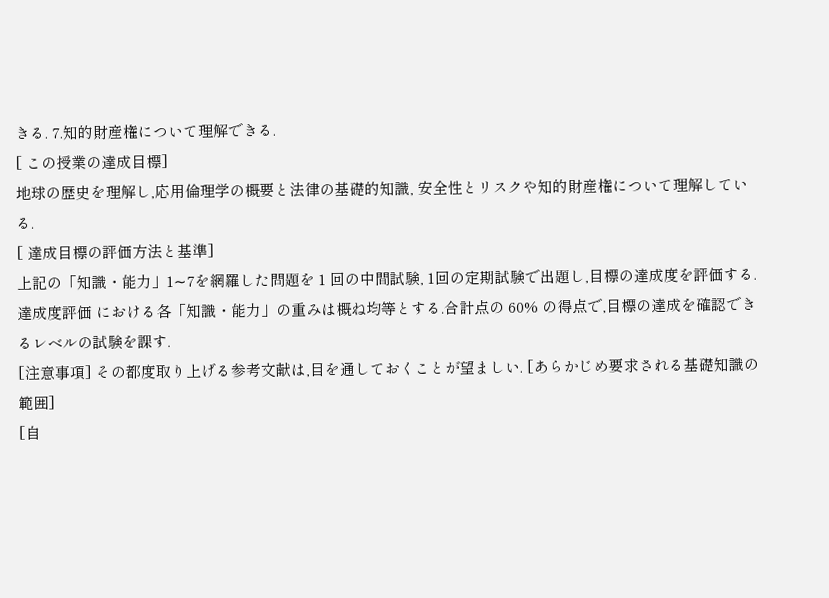きる. 7.知的財産権について理解できる.
[ この授業の達成目標]
地球の歴史を理解し,応用倫理学の概要と法律の基礎的知識, 安全性とリスクや知的財産権について理解している.
[ 達成目標の評価方法と基準]
上記の「知識・能力」1∼7を網羅した問題を 1 回の中間試験, 1回の定期試験で出題し,目標の達成度を評価する.達成度評価 における各「知識・能力」の重みは概ね均等とする.合計点の 60% の得点で,目標の達成を確認できるレベルの試験を課す.
[注意事項] その都度取り上げる参考文献は,目を通しておくことが望ましい. [あらかじめ要求される基礎知識の範囲]
[自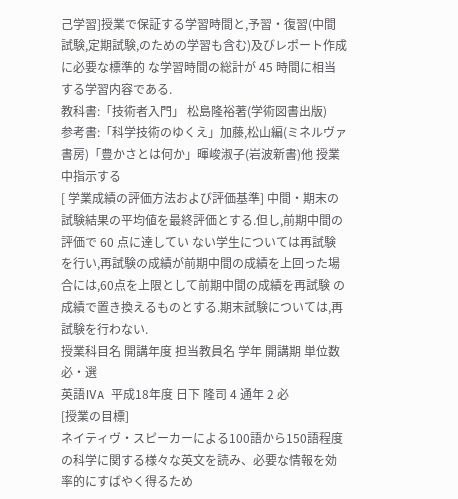己学習]授業で保証する学習時間と,予習・復習(中間試験,定期試験,のための学習も含む)及びレポート作成に必要な標準的 な学習時間の総計が 45 時間に相当する学習内容である.
教科書:「技術者入門」 松島隆裕著(学術図書出版)
参考書:「科学技術のゆくえ」加藤,松山編(ミネルヴァ書房)「豊かさとは何か」暉峻淑子(岩波新書)他 授業中指示する
[ 学業成績の評価方法および評価基準] 中間・期末の試験結果の平均値を最終評価とする.但し,前期中間の評価で 60 点に達してい ない学生については再試験を行い,再試験の成績が前期中間の成績を上回った場合には,60点を上限として前期中間の成績を再試験 の成績で置き換えるものとする.期末試験については,再試験を行わない.
授業科目名 開講年度 担当教員名 学年 開講期 単位数 必・選
英語ⅣA 平成18年度 日下 隆司 4 通年 2 必
[授業の目標]
ネイティヴ・スピーカーによる100語から150語程度の科学に関する様々な英文を読み、必要な情報を効率的にすばやく得るため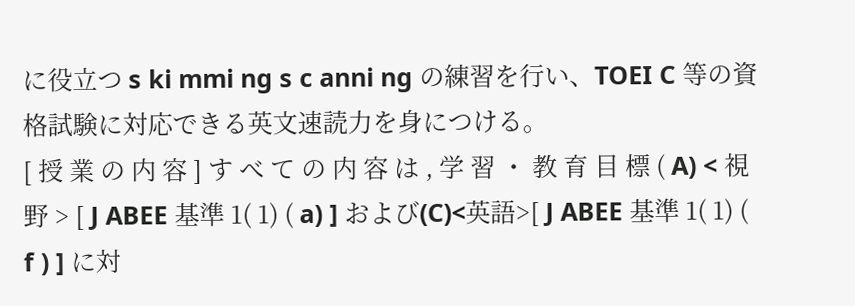に役立つ s ki mmi ng s c anni ng の練習を行い、TOEI C 等の資格試験に対応できる英文速読力を身につける。
[ 授 業 の 内 容 ] す べ て の 内 容 は , 学 習 ・ 教 育 目 標 ( A) < 視 野 > [ J ABEE 基準 1( 1) ( a) ] および(C)<英語>[ J ABEE 基準 1( 1) ( f ) ] に対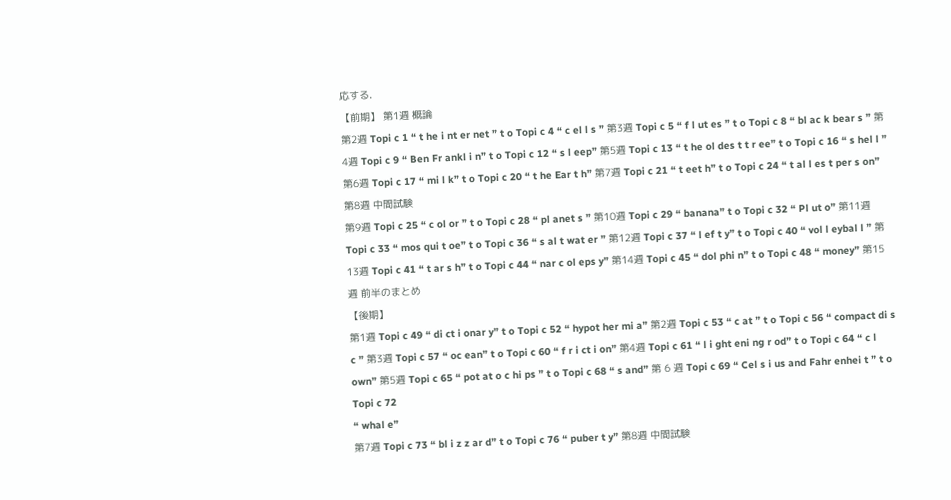応する.
【前期】 第1週 概論
第2週 Topi c 1 “ t he i nt er net ” t o Topi c 4 “ c el l s ” 第3週 Topi c 5 “ f l ut es ” t o Topi c 8 “ bl ac k bear s ” 第4週 Topi c 9 “ Ben Fr ankl i n” t o Topi c 12 “ s l eep” 第5週 Topi c 13 “ t he ol des t t r ee” t o Topi c 16 “ s hel l ” 第6週 Topi c 17 “ mi l k” t o Topi c 20 “ t he Ear t h” 第7週 Topi c 21 “ t eet h” t o Topi c 24 “ t al l es t per s on” 第8週 中間試験
第9週 Topi c 25 “ c ol or ” t o Topi c 28 “ pl anet s ” 第10週 Topi c 29 “ banana” t o Topi c 32 “ Pl ut o” 第11週 Topi c 33 “ mos qui t oe” t o Topi c 36 “ s al t wat er ” 第12週 Topi c 37 “ l ef t y” t o Topi c 40 “ vol l eybal l ” 第13週 Topi c 41 “ t ar s h” t o Topi c 44 “ nar c ol eps y” 第14週 Topi c 45 “ dol phi n” t o Topi c 48 “ money” 第15週 前半のまとめ
【後期】
第1週 Topi c 49 “ di ct i onar y” t o Topi c 52 “ hypot her mi a” 第2週 Topi c 53 “ c at ” t o Topi c 56 “ compact di s c ” 第3週 Topi c 57 “ oc ean” t o Topi c 60 “ f r i ct i on” 第4週 Topi c 61 “ l i ght eni ng r od” t o Topi c 64 “ c l own” 第5週 Topi c 65 “ pot at o c hi ps ” t o Topi c 68 “ s and” 第 6 週 Topi c 69 “ Cel s i us and Fahr enhei t ” t o Topi c 72
“ whal e”
第7週 Topi c 73 “ bl i z z ar d” t o Topi c 76 “ puber t y” 第8週 中間試験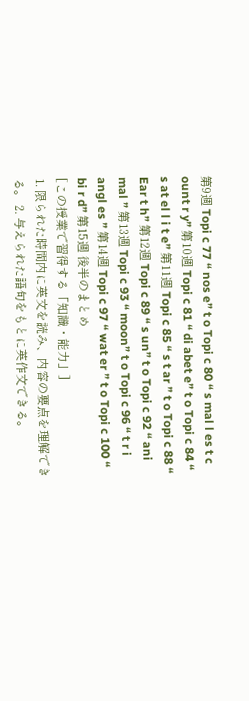第9週 Topi c 77 “ nos e” t o Topi c 80 “ s mal l es t c ount r y” 第10週 Topi c 81 “ di abet e” t o Topi c 84 “ s at el l i t e” 第11週 Topi c 85 “ s t ar ” t o Topi c 88 “ Ear t h” 第12週 Topi c 89 “ s un” t o Topi c 92 “ ani mal ” 第13週 Topi c 93 “ moon” t o Topi c 96 “ t r i angl es ” 第14週 Topi c 97 “ wat er ” t o Topi c 100 “ bi r d” 第15週 後半のまとめ
[この授業で習得する「知識・能力」]
1. 限られた時間内に英文を読み、内容の要点を理解できる。 2. 与えられた語句をもとに英作文できる。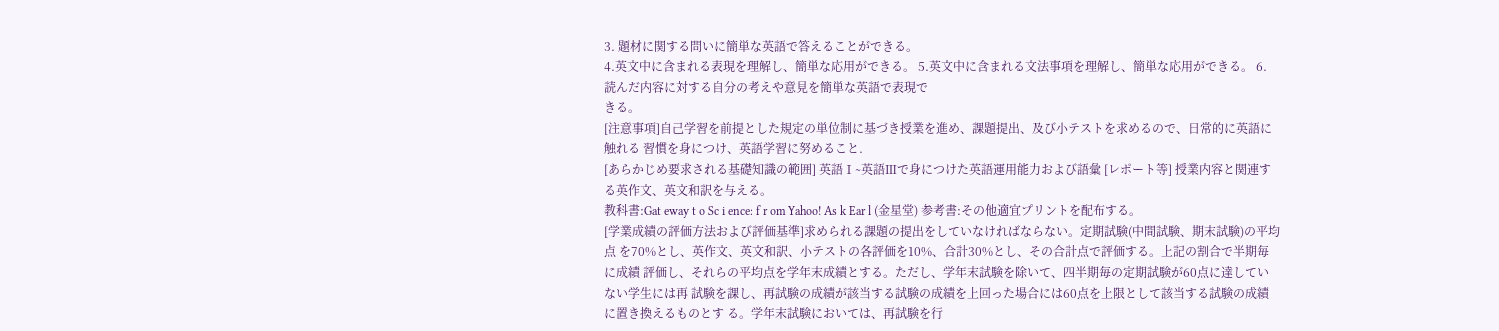3. 題材に関する問いに簡単な英語で答えることができる。
4.英文中に含まれる表現を理解し、簡単な応用ができる。 5.英文中に含まれる文法事項を理解し、簡単な応用ができる。 6. 読んだ内容に対する自分の考えや意見を簡単な英語で表現で
きる。
[注意事項]自己学習を前提とした規定の単位制に基づき授業を進め、課題提出、及び小テストを求めるので、日常的に英語に触れる 習慣を身につけ、英語学習に努めること.
[あらかじめ要求される基礎知識の範囲] 英語Ⅰ∼英語Ⅲで身につけた英語運用能力および語彙 [レポート等] 授業内容と関連する英作文、英文和訳を与える。
教科書:Gat eway t o Sc i ence: f r om Yahoo! As k Ear l (金星堂) 参考書:その他適宜プリントを配布する。
[学業成績の評価方法および評価基準]求められる課題の提出をしていなければならない。定期試験(中間試験、期末試験)の平均点 を70%とし、英作文、英文和訳、小テストの各評価を10%、合計30%とし、その合計点で評価する。上記の割合で半期毎に成績 評価し、それらの平均点を学年末成績とする。ただし、学年末試験を除いて、四半期毎の定期試験が60点に達していない学生には再 試験を課し、再試験の成績が該当する試験の成績を上回った場合には60点を上限として該当する試験の成績に置き換えるものとす る。学年末試験においては、再試験を行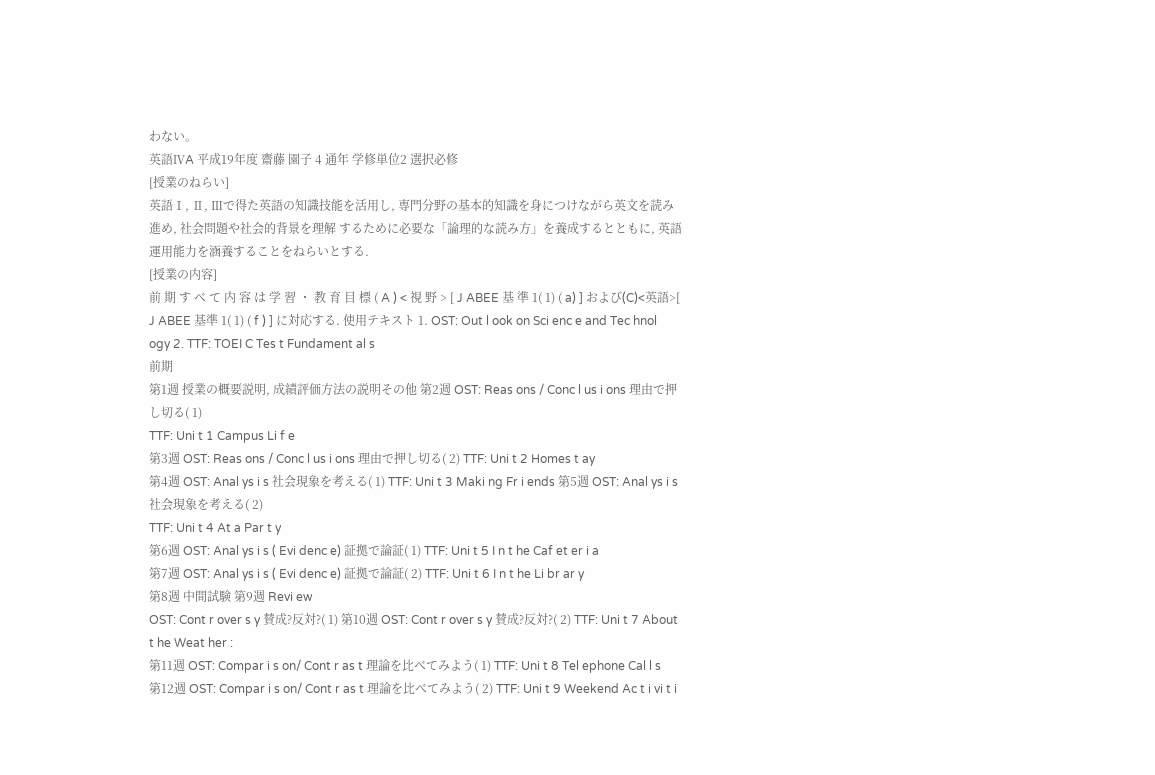わない。
英語ⅣA 平成19年度 齋藤 園子 4 通年 学修単位2 選択必修
[授業のねらい]
英語Ⅰ, Ⅱ, Ⅲで得た英語の知識技能を活用し, 専門分野の基本的知識を身につけながら英文を読み進め, 社会問題や社会的背景を理解 するために必要な「論理的な読み方」を養成するとともに, 英語運用能力を涵養することをねらいとする.
[授業の内容]
前 期 す べ て 内 容 は 学 習 ・ 教 育 目 標 ( A ) < 視 野 > [ J ABEE 基 準 1( 1) ( a) ] および(C)<英語>[ J ABEE 基準 1( 1) ( f ) ] に対応する. 使用テキスト 1. OST: Out l ook on Sci enc e and Tec hnol ogy 2. TTF: TOEI C Tes t Fundament al s
前期
第1週 授業の概要説明, 成績評価方法の説明その他 第2週 OST: Reas ons / Conc l us i ons 理由で押し切る( 1)
TTF: Uni t 1 Campus Li f e
第3週 OST: Reas ons / Conc l us i ons 理由で押し切る( 2) TTF: Uni t 2 Homes t ay
第4週 OST: Anal ys i s 社会現象を考える( 1) TTF: Uni t 3 Maki ng Fr i ends 第5週 OST: Anal ys i s 社会現象を考える( 2)
TTF: Uni t 4 At a Par t y
第6週 OST: Anal ys i s ( Evi denc e) 証拠で論証( 1) TTF: Uni t 5 I n t he Caf et er i a
第7週 OST: Anal ys i s ( Evi denc e) 証拠で論証( 2) TTF: Uni t 6 I n t he Li br ar y
第8週 中間試験 第9週 Revi ew
OST: Cont r over s y 賛成?反対?( 1) 第10週 OST: Cont r over s y 賛成?反対?( 2) TTF: Uni t 7 About t he Weat her :
第11週 OST: Compar i s on/ Cont r as t 理論を比べてみよう( 1) TTF: Uni t 8 Tel ephone Cal l s
第12週 OST: Compar i s on/ Cont r as t 理論を比べてみよう( 2) TTF: Uni t 9 Weekend Ac t i vi t i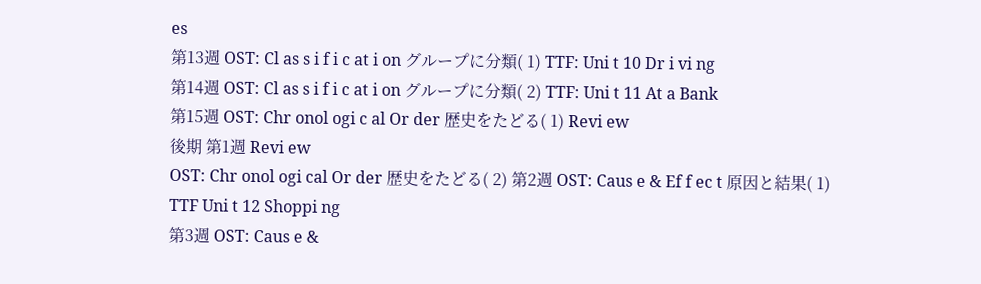es
第13週 OST: Cl as s i f i c at i on グループに分類( 1) TTF: Uni t 10 Dr i vi ng
第14週 OST: Cl as s i f i c at i on グループに分類( 2) TTF: Uni t 11 At a Bank
第15週 OST: Chr onol ogi c al Or der 歴史をたどる( 1) Revi ew
後期 第1週 Revi ew
OST: Chr onol ogi cal Or der 歴史をたどる( 2) 第2週 OST: Caus e & Ef f ec t 原因と結果( 1) TTF Uni t 12 Shoppi ng
第3週 OST: Caus e &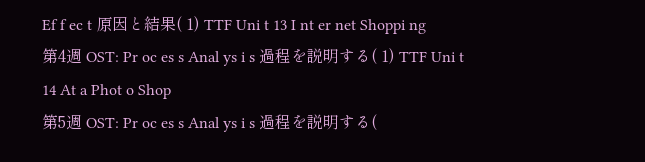Ef f ec t 原因と結果( 1) TTF Uni t 13 I nt er net Shoppi ng
第4週 OST: Pr oc es s Anal ys i s 過程を説明する( 1) TTF Uni t 14 At a Phot o Shop
第5週 OST: Pr oc es s Anal ys i s 過程を説明する(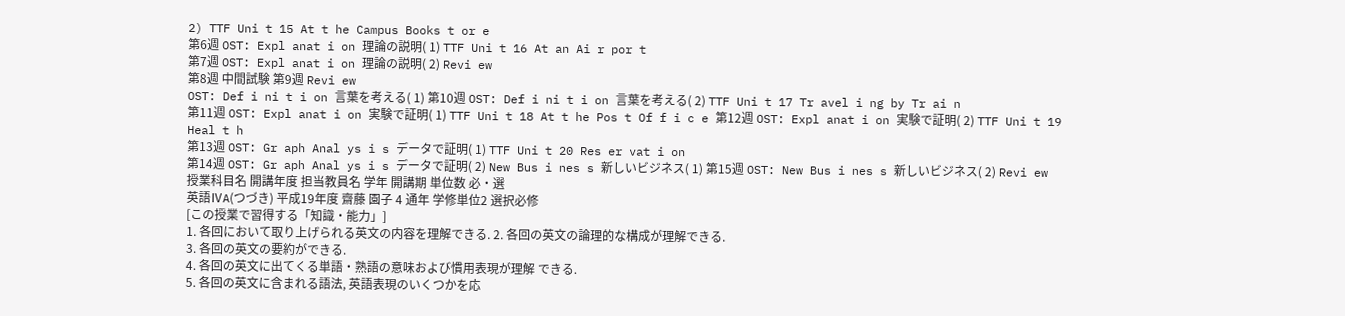2) TTF Uni t 15 At t he Campus Books t or e
第6週 OST: Expl anat i on 理論の説明( 1) TTF Uni t 16 At an Ai r por t
第7週 OST: Expl anat i on 理論の説明( 2) Revi ew
第8週 中間試験 第9週 Revi ew
OST: Def i ni t i on 言葉を考える( 1) 第10週 OST: Def i ni t i on 言葉を考える( 2) TTF Uni t 17 Tr avel i ng by Tr ai n
第11週 OST: Expl anat i on 実験で証明( 1) TTF Uni t 18 At t he Pos t Of f i c e 第12週 OST: Expl anat i on 実験で証明( 2) TTF Uni t 19 Heal t h
第13週 OST: Gr aph Anal ys i s データで証明( 1) TTF Uni t 20 Res er vat i on
第14週 OST: Gr aph Anal ys i s データで証明( 2) New Bus i nes s 新しいビジネス( 1) 第15週 OST: New Bus i nes s 新しいビジネス( 2) Revi ew
授業科目名 開講年度 担当教員名 学年 開講期 単位数 必・選
英語ⅣA(つづき) 平成19年度 齋藤 園子 4 通年 学修単位2 選択必修
[この授業で習得する「知識・能力」]
1. 各回において取り上げられる英文の内容を理解できる. 2. 各回の英文の論理的な構成が理解できる.
3. 各回の英文の要約ができる.
4. 各回の英文に出てくる単語・熟語の意味および慣用表現が理解 できる.
5. 各回の英文に含まれる語法, 英語表現のいくつかを応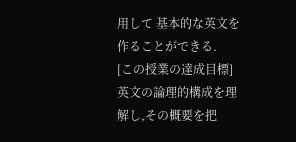用して 基本的な英文を作ることができる.
[この授業の達成目標]
英文の論理的構成を理解し,その概要を把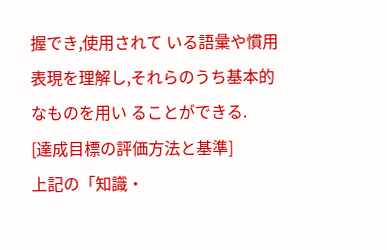握でき,使用されて いる語彙や慣用表現を理解し,それらのうち基本的なものを用い ることができる.
[達成目標の評価方法と基準]
上記の「知識・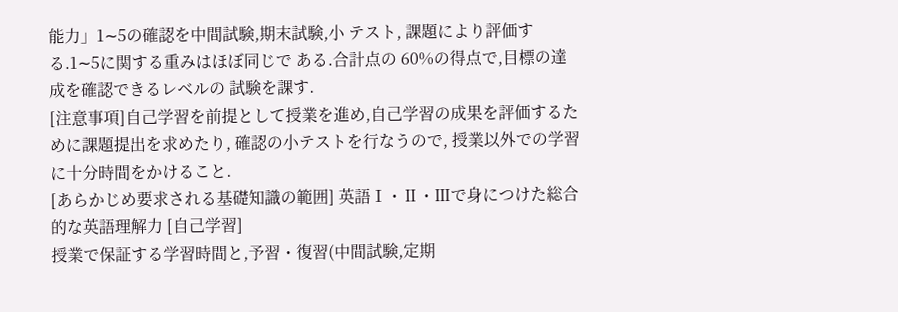能力」1∼5の確認を中間試験,期末試験,小 テスト, 課題により評価する.1∼5に関する重みはほぼ同じで ある.合計点の 60%の得点で,目標の達成を確認できるレベルの 試験を課す.
[注意事項]自己学習を前提として授業を進め,自己学習の成果を評価するために課題提出を求めたり, 確認の小テストを行なうので, 授業以外での学習に十分時間をかけること.
[あらかじめ要求される基礎知識の範囲] 英語Ⅰ・Ⅱ・Ⅲで身につけた総合的な英語理解力 [自己学習]
授業で保証する学習時間と,予習・復習(中間試験,定期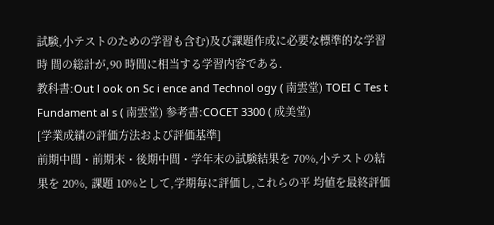試験,小テストのための学習も含む)及び課題作成に必要な標準的な学習時 間の総計が,90 時間に相当する学習内容である.
教科書:Out l ook on Sc i ence and Technol ogy ( 南雲堂) TOEI C Tes t Fundament al s ( 南雲堂) 参考書:COCET 3300 ( 成美堂)
[学業成績の評価方法および評価基準]
前期中間・前期末・後期中間・学年末の試験結果を 70%,小テストの結果を 20%, 課題 10%として,学期毎に評価し,これらの平 均値を最終評価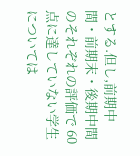とする.但し,前期中間・前期末・後期中間のそれぞれの評価で 60 点に達していない学生については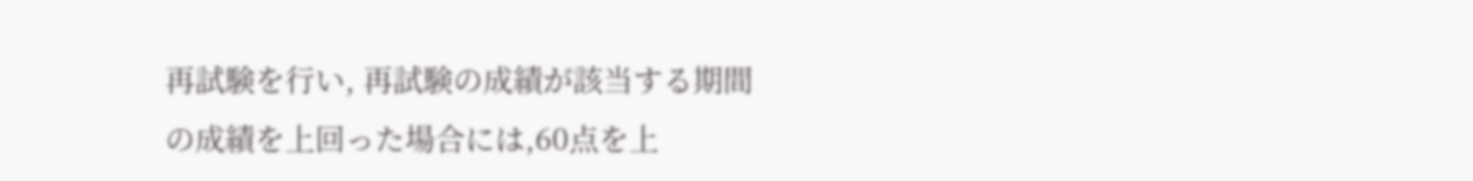再試験を行い, 再試験の成績が該当する期間の成績を上回った場合には,60点を上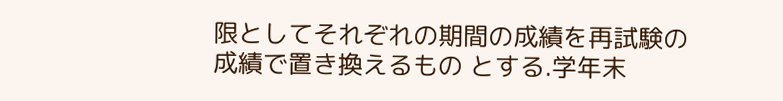限としてそれぞれの期間の成績を再試験の成績で置き換えるもの とする.学年末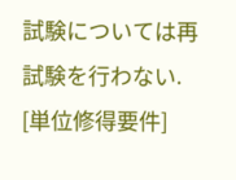試験については再試験を行わない.
[単位修得要件]